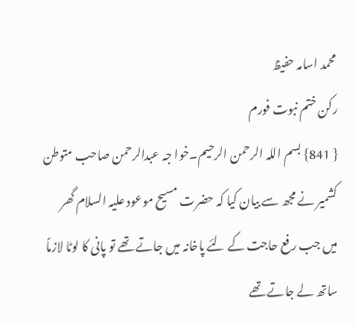محمد اسامہ حفیظ
رکن ختم نبوت فورم
{ 841} بسم اللہ الرحمن الرحیم۔خوا جہ عبدالرحمن صاحب متوطن کشمیر نے مجھ سے بیان کیا کہ حضرت مسیح موعود علیہ السلام گھر میں جب رفع حاجت کے لئے پاخانہ میں جاتے تھے تو پانی کا لوٹا لازماً ساتھ لے جاتے تھے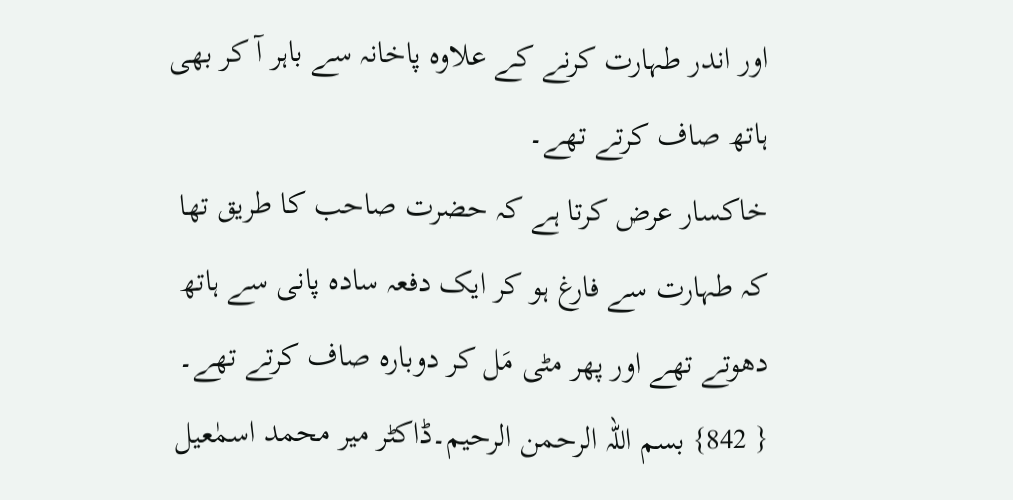اور اندر طہارت کرنے کے علاوہ پاخانہ سے باہر آ کر بھی ہاتھ صاف کرتے تھے۔
خاکسار عرض کرتا ہے کہ حضرت صاحب کا طریق تھا کہ طہارت سے فارغ ہو کر ایک دفعہ سادہ پانی سے ہاتھ دھوتے تھے اور پھر مٹی مَل کر دوبارہ صاف کرتے تھے۔
{ 842} بسم اللہ الرحمن الرحیم۔ڈاکٹر میر محمد اسمٰعیل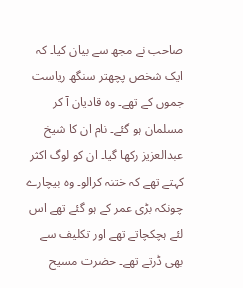صاحب نے مجھ سے بیان کیا۔ کہ ایک شخص پچھتر سنگھ ریاست جموں کے تھے۔ وہ قادیان آ کر مسلمان ہو گئے۔ نام ان کا شیخ عبدالعزیز رکھا گیا۔ ان کو لوگ اکثر کہتے تھے کہ ختنہ کرالو۔ وہ بیچارے چونکہ بڑی عمر کے ہو گئے تھے اس لئے ہچکچاتے تھے اور تکلیف سے بھی ڈرتے تھے۔ حضرت مسیح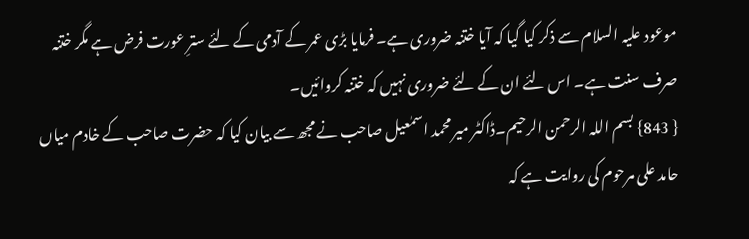موعود علیہ السلام سے ذکر کیا گیا کہ آیا ختنہ ضروری ہے۔ فرمایا بڑی عمر کے آدمی کے لئے سترِ عورت فرض ہے مگر ختنہ صرف سنت ہے۔ اس لئے ان کے لئے ضروری نہیں کہ ختنہ کروائیں۔
{ 843} بسم اللہ الرحمن الرحیم۔ڈاکٹر میر محمد اسمٰعیل صاحب نے مجھ سے بیان کیا کہ حضرت صاحب کے خادم میاں حامد علی مرحوم کی روایت ہے کہ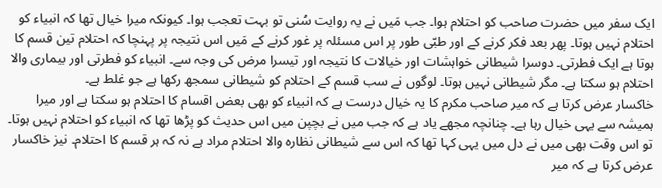ایک سفر میں حضرت صاحب کو احتلام ہوا۔ جب مَیں نے یہ روایت سُنی تو بہت تعجب ہوا۔ کیونکہ میرا خیال تھا کہ انبیاء کو احتلام نہیں ہوتا۔ پھر بعد فکر کرنے کے اور طبّی طور پر اس مسئلہ پر غور کرنے کے مَیں اس نتیجہ پر پہنچا کہ احتلام تین قسم کا ہوتا ہے ایک فطرتی۔ دوسرا شیطانی خواہشات اور خیالات کا نتیجہ اور تیسرا مرض کی وجہ سے۔ انبیاء کو فطرتی اور بیماری والا احتلام ہو سکتا ہے۔ مگر شیطانی نہیں ہوتا۔ لوگوں نے سب قسم کے احتلام کو شیطانی سمجھ رکھا ہے جو غلط ہے۔
خاکسار عرض کرتا ہے کہ میر صاحب مکرم کا یہ خیال درست ہے کہ انبیاء کو بھی بعض اقسام کا احتلام ہو سکتا ہے اور میرا ہمیشہ سے یہی خیال رہا ہے۔ چنانچہ مجھے یاد ہے کہ جب میں نے بچپن میں اس حدیث کو پڑھا تھا کہ انبیاء کو احتلام نہیں ہوتا۔ تو اس وقت بھی میں نے دل میں یہی کہا تھا کہ اس سے شیطانی نظارہ والا احتلام مراد ہے نہ کہ ہر قسم کا احتلام۔ نیز خاکسار عرض کرتا ہے کہ میر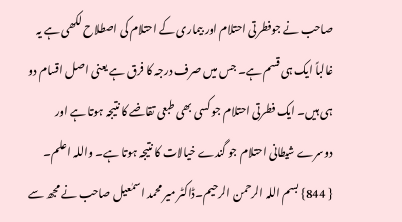صاحب نے جوفطرتی احتلام اور بیماری کے احتلام کی اصطلاح لکھی ہے یہ غالباً ایک ہی قسم ہے۔ جس میں صرف درجہ کا فرق ہے یعنی اصل اقسام دو ہی ہیں۔ ایک فطرتی احتلام جو کسی بھی طبعی تقاضے کا نتیجہ ہوتا ہے اور دوسرے شیطانی احتلام جو گندے خیالات کا نتیجہ ہوتا ہے۔ واللہ اعلم۔
{ 844} بسم اللہ الرحمن الرحیم۔ڈاکٹر میر محمد اسمٰعیل صاحب نے مجھ سے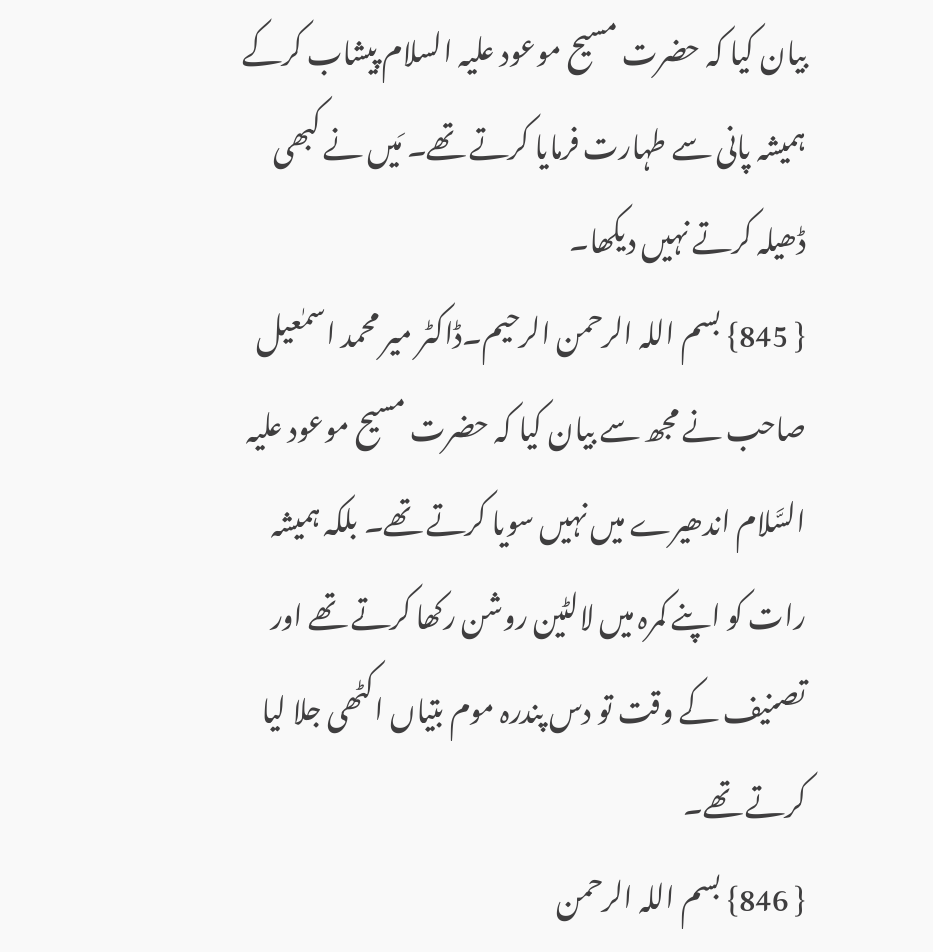بیان کیا کہ حضرت مسیح موعود علیہ السلام پیشاب کرکے ہمیشہ پانی سے طہارت فرمایا کرتے تھے۔ مَیں نے کبھی ڈھیلہ کرتے نہیں دیکھا۔
{ 845} بسم اللہ الرحمن الرحیم۔ڈاکٹر میر محمد اسمٰعیل صاحب نے مجھ سے بیان کیا کہ حضرت مسیح موعود علیہ السَّلام اندھیرے میں نہیں سویا کرتے تھے۔ بلکہ ہمیشہ رات کو اپنے کمرہ میں لالٹین روشن رکھا کرتے تھے اور تصنیف کے وقت تو دس پندرہ موم بتیاں اکٹھی جلا لیا کرتے تھے۔
{ 846} بسم اللہ الرحمن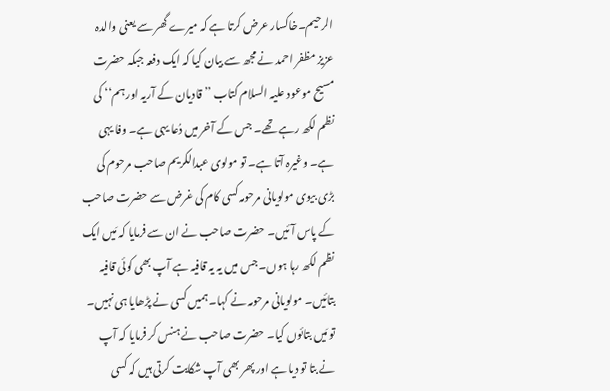الرحیم۔خاکسار عرض کرتا ہے کہ میرے گھر سے یعنی والدہ عزیز مظفر احمد نے مجھ سے بیان کیا کہ ایک دفعہ جبکہ حضرت مسیح موعود علیہ السلام کتاب ’’قادیان کے آریہ اور ہم‘‘ کی نظم لکھ رہے تھے۔ جس کے آخر میں دُعا یہی ہے۔ وفا یہی ہے۔ وغیرہ آتا ہے۔ تو مولوی عبدالکریم صاحب مرحوم کی بڑی بیوی مولویانی مرحومہ کسی کام کی غرض سے حضرت صاحب کے پاس آئیں۔ حضرت صاحب نے ان سے فرمایا کہ مَیں ایک نظم لکھ رہا ہوں۔ جس میں یہ یہ قافیہ ہے آپ بھی کوئی قافیہ بتائیں۔ مولویانی مرحومہ نے کہا۔ ہمیں کسی نے پڑھایا ہی نہیں۔ تو مَیں بتائوں کیا۔ حضرت صاحب نے ہنس کر فرمایا کہ آپ نے بتا تو دیا ہے اور پھر بھی آپ شکایت کرتی ہیں کہ کسی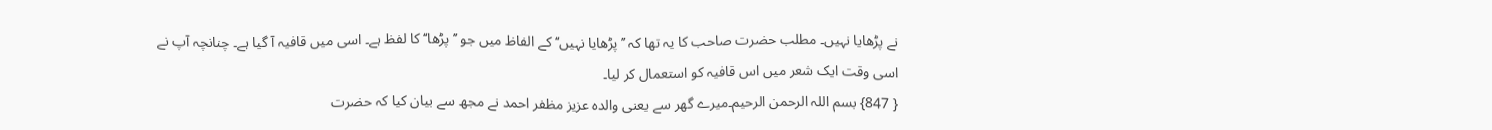نے پڑھایا نہیں۔ مطلب حضرت صاحب کا یہ تھا کہ ’’پڑھایا نہیں‘‘ کے الفاظ میں جو ’’پڑھا‘‘ کا لفظ ہے۔ اسی میں قافیہ آ گیا ہے۔ چنانچہ آپ نے اسی وقت ایک شعر میں اس قافیہ کو استعمال کر لیا۔
{ 847} بسم اللہ الرحمن الرحیم۔میرے گھر سے یعنی والدہ عزیز مظفر احمد نے مجھ سے بیان کیا کہ حضرت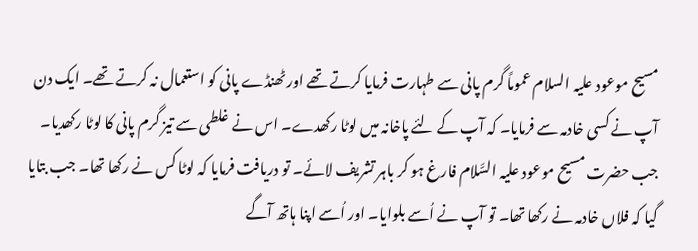مسیح موعود علیہ السلام عموماً گرم پانی سے طہارت فرمایا کرتے تھے اور ٹھنڈے پانی کو استعمال نہ کرتے تھے۔ ایک دن آپ نے کسی خادمہ سے فرمایا۔ کہ آپ کے لئے پاخانہ میں لوٹا رکھدے۔ اس نے غلطی سے تیز گرم پانی کا لوٹا رکھدیا۔ جب حضرت مسیح موعود علیہ السَّلام فارغ ہو کر باہر تشریف لائے۔ تو دریافت فرمایا کہ لوٹا کس نے رکھا تھا۔ جب بتایا گیا کہ فلاں خادمہ نے رکھا تھا۔ تو آپ نے اُسے بلوایا۔ اور اُسے اپنا ہاتھ آگے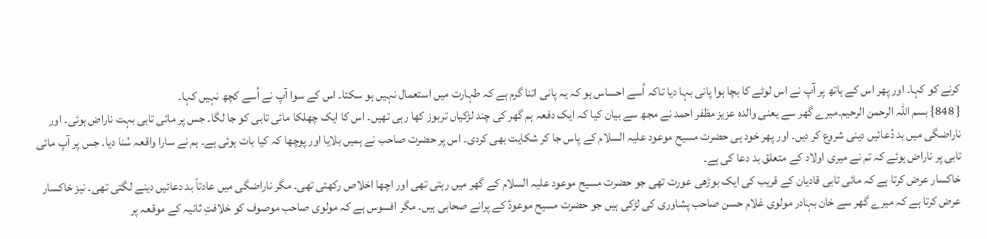کرنے کو کہا۔ اور پھر اس کے ہاتھ پر آپ نے اس لوٹے کا بچا ہوا پانی بہا دیا تاکہ اُسے احساس ہو کہ یہ پانی اتنا گرم ہے کہ طہارت میں استعمال نہیں ہو سکتا۔ اس کے سوا آپ نے اُسے کچھ نہیں کہا۔
{ 848} بسم اللہ الرحمن الرحیم۔میرے گھر سے یعنی والدہ عزیز مظفر احمد نے مجھ سے بیان کیا کہ ایک دفعہ ہم گھر کی چند لڑکیاں تربوز کھا رہی تھیں۔ اس کا ایک چھلکا مائی تابی کو جا لگا۔ جس پر مائی تابی بہت ناراض ہوئی۔ اور ناراضگی میں بد دُعائیں دینی شروع کر دیں۔ اور پھر خود ہی حضرت مسیح موعود علیہ السلام کے پاس جا کر شکایت بھی کردی۔ اس پر حضرت صاحب نے ہمیں بلایا اور پوچھا کہ کیا بات ہوئی ہے۔ ہم نے سارا واقعہ سُنا دیا۔ جس پر آپ مائی تابی پر ناراض ہوئے کہ تم نے میری اولاد کے متعلق بد دعا کی ہے۔
خاکسار عرض کرتا ہے کہ مائی تابی قادیان کے قریب کی ایک بوڑھی عورت تھی جو حضرت مسیح موعود علیہ السلام کے گھر میں رہتی تھی اور اچھا اخلاص رکھتی تھی۔ مگر ناراضگی میں عادتاً بد دعائیں دینے لگتی تھی۔ نیز خاکسار عرض کرتا ہے کہ میرے گھر سے خان بہادر مولوی غلام حسن صاحب پشاوری کی لڑکی ہیں جو حضرت مسیح موعودؑ کے پرانے صحابی ہیں۔ مگر افسوس ہے کہ مولوی صاحب موصوف کو خلافتِ ثانیہ کے موقعہ پر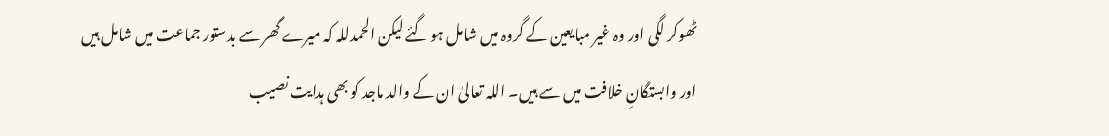ٹھوکر لگی اور وہ غیر مبایعین کے گروہ میں شامل ہو گئے لیکن الحمدللہ کہ میرے گھر سے بدستور جماعت میں شامل ہیں اور وابستگانِ خلافت میں سے ہیں۔ اللہ تعالیٰ ان کے والد ماجد کو بھی ہدایت نصیب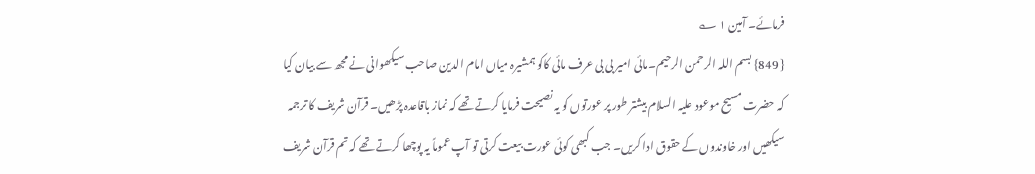فرمائے۔ آمین ۱ ؎
{ 849} بسم اللہ الرحمن الرحیم۔مائی امیر بی بی عرف مائی کاکو ہمشیرہ میاں امام الدین صاحب سیکھوانی نے مجھ سے بیان کیا کہ حضرت مسیح موعود علیہ السلام بیشتر طور پر عورتوں کو یہ نصیحت فرمایا کرتے تھے کہ نماز باقاعدہ پڑھیں۔ قرآن شریف کا ترجمہ سیکھیں اور خاوندوں کے حقوق ادا کریں۔ جب کبھی کوئی عورت بیعت کرتی تو آپ عموماً یہ پوچھا کرتے تھے کہ تم قرآن شریف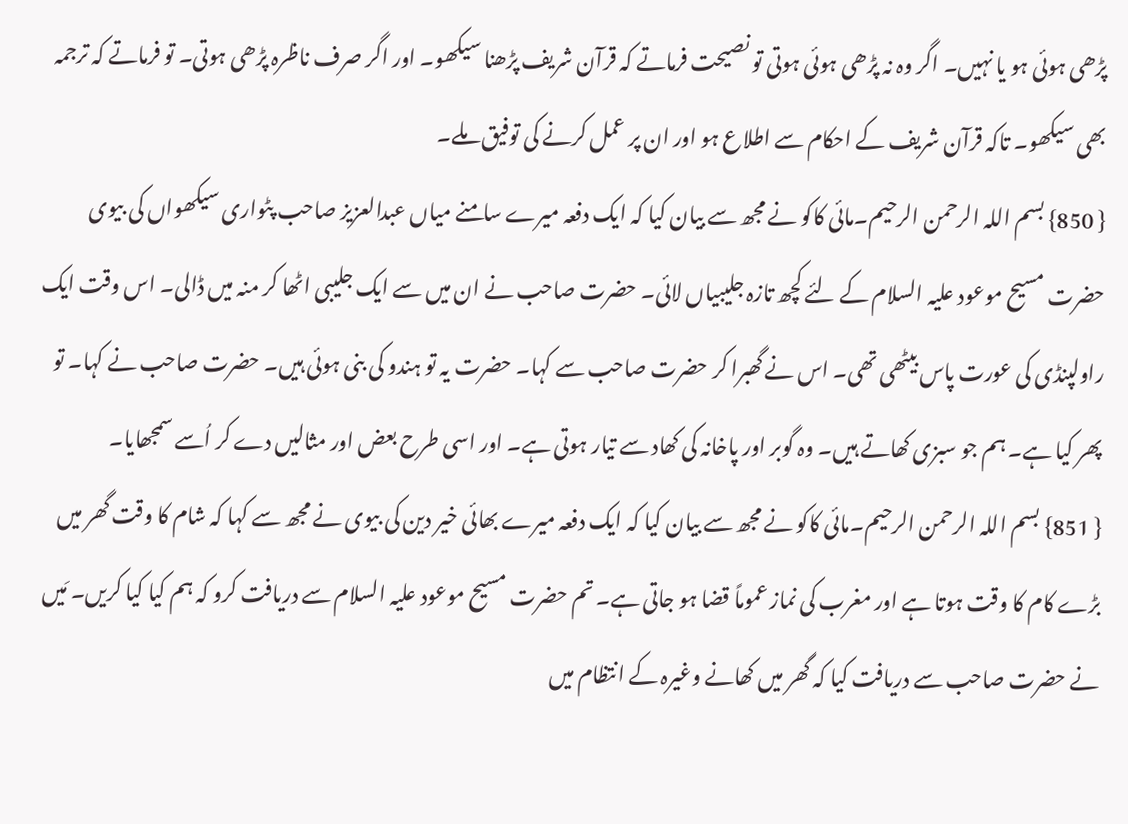پڑھی ہوئی ہو یا نہیں۔ اگر وہ نہ پڑھی ہوئی ہوتی تو نصیحت فرماتے کہ قرآن شریف پڑھنا سیکھو۔ اور اگر صرف ناظرہ پڑھی ہوتی۔ تو فرماتے کہ ترجمہ بھی سیکھو۔ تاکہ قرآن شریف کے احکام سے اطلاع ہو اور ان پر عمل کرنے کی توفیق ملے۔
{ 850} بسم اللہ الرحمن الرحیم۔مائی کاکو نے مجھ سے بیان کیا کہ ایک دفعہ میرے سامنے میاں عبدالعزیز صاحب پٹواری سیکھواں کی بیوی حضرت مسیح موعود علیہ السلام کے لئے کچھ تازہ جلیبیاں لائی۔ حضرت صاحب نے ان میں سے ایک جلیبی اٹھا کر منہ میں ڈالی۔ اس وقت ایک راولپنڈی کی عورت پاس بیٹھی تھی۔ اس نے گھبرا کر حضرت صاحب سے کہا۔ حضرت یہ تو ہندو کی بنی ہوئی ہیں۔ حضرت صاحب نے کہا۔ تو پھر کیا ہے۔ ہم جو سبزی کھاتے ہیں۔ وہ گوبر اور پاخانہ کی کھاد سے تیار ہوتی ہے۔ اور اسی طرح بعض اور مثالیں دے کر اُسے سمجھایا۔
{ 851} بسم اللہ الرحمن الرحیم۔مائی کاکو نے مجھ سے بیان کیا کہ ایک دفعہ میرے بھائی خیر دین کی بیوی نے مجھ سے کہا کہ شام کا وقت گھر میں بڑے کام کا وقت ہوتا ہے اور مغرب کی نماز عموماً قضا ہو جاتی ہے۔ تم حضرت مسیح موعود علیہ السلام سے دریافت کرو کہ ہم کیا کیا کریں۔ مَیں نے حضرت صاحب سے دریافت کیا کہ گھر میں کھانے وغیرہ کے انتظام میں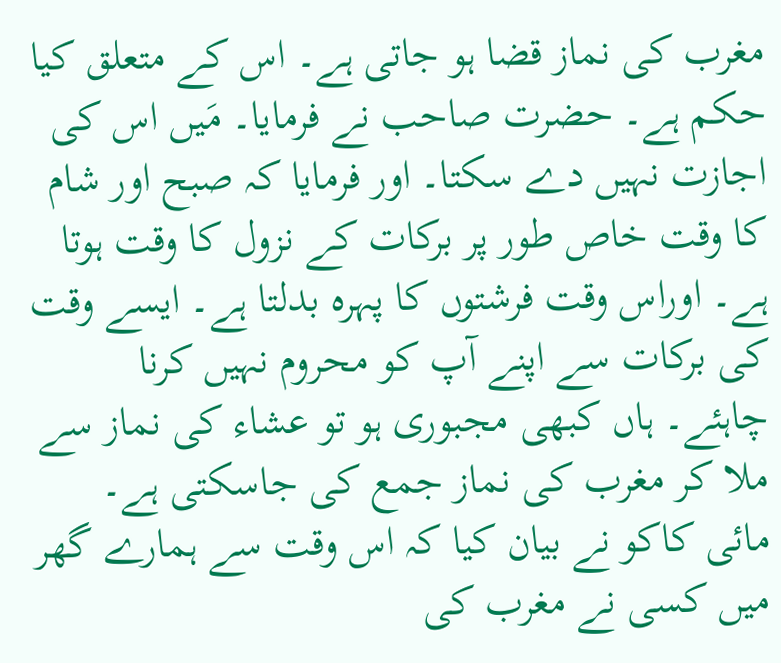مغرب کی نماز قضا ہو جاتی ہے۔ اس کے متعلق کیا حکم ہے۔ حضرت صاحب نے فرمایا۔ مَیں اس کی اجازت نہیں دے سکتا۔ اور فرمایا کہ صبح اور شام کا وقت خاص طور پر برکات کے نزول کا وقت ہوتا ہے۔ اوراس وقت فرشتوں کا پہرہ بدلتا ہے۔ ایسے وقت کی برکات سے اپنے آپ کو محروم نہیں کرنا چاہئے۔ ہاں کبھی مجبوری ہو تو عشاء کی نماز سے ملا کر مغرب کی نماز جمع کی جاسکتی ہے۔ مائی کاکو نے بیان کیا کہ اس وقت سے ہمارے گھر میں کسی نے مغرب کی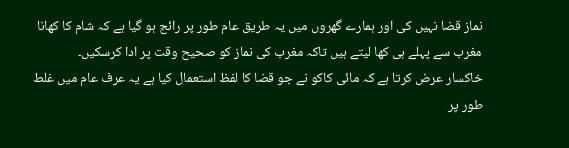نماز قضا نہیں کی اور ہمارے گھروں میں یہ طریق عام طور پر رائج ہو گیا ہے کہ شام کا کھانا مغرب سے پہلے ہی کھا لیتے ہیں تاکہ مغرب کی نماز کو صحیح وقت پر ادا کرسکیں۔
خاکسار عرض کرتا ہے کہ مائی کاکو نے جو قضا کا لفظ استعمال کیا ہے یہ عرف عام میں غلط طور پر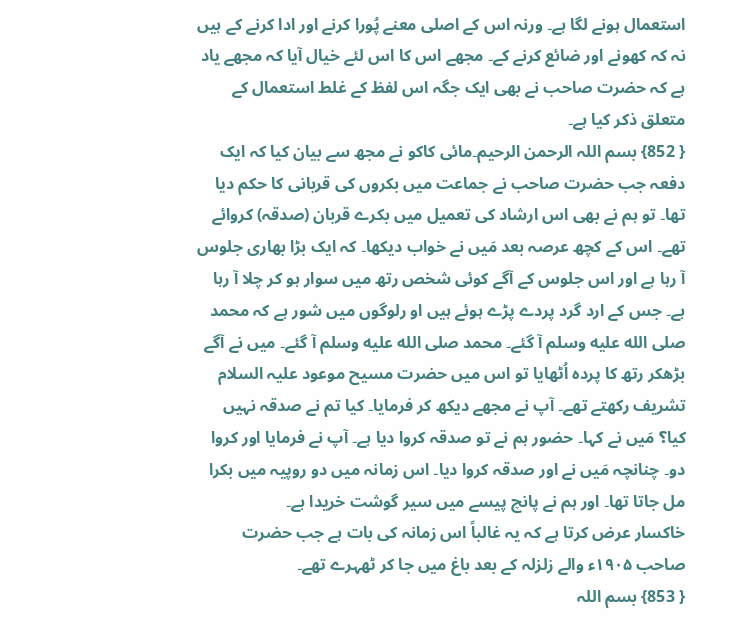استعمال ہونے لگا ہے۔ ورنہ اس کے اصلی معنے پُورا کرنے اور ادا کرنے کے ہیں نہ کہ کھونے اور ضائع کرنے کے۔ مجھے اس کا اس لئے خیال آیا کہ مجھے یاد ہے کہ حضرت صاحب نے بھی ایک جگہ اس لفظ کے غلط استعمال کے متعلق ذکر کیا ہے۔
{ 852} بسم اللہ الرحمن الرحیم۔مائی کاکو نے مجھ سے بیان کیا کہ ایک دفعہ جب حضرت صاحب نے جماعت میں بکروں کی قربانی کا حکم دیا تھا۔ تو ہم نے بھی اس ارشاد کی تعمیل میں بکرے قربان (صدقہ) کروائے تھے۔ اس کے کچھ عرصہ بعد مَیں نے خواب دیکھا۔ کہ ایک بڑا بھاری جلوس آ رہا ہے اور اس جلوس کے آگے کوئی شخص رتھ میں سوار ہو کر چلا آ رہا ہے۔ جس کے ارد گرد پردے پڑے ہوئے ہیں او رلوگوں میں شور ہے کہ محمد صلى الله عليه وسلم آ گئے۔ محمد صلى الله عليه وسلم آ گئے۔ میں نے آگے بڑھکر رتھ کا پردہ اُٹھایا تو اس میں حضرت مسیح موعود علیہ السلام تشریف رکھتے تھے۔ آپ نے مجھے دیکھ کر فرمایا۔ کیا تم نے صدقہ نہیں کیا؟ مَیں نے کہا۔ حضور ہم نے تو صدقہ کروا دیا ہے۔ آپ نے فرمایا اور کروا دو۔ چنانچہ مَیں نے اور صدقہ کروا دیا۔ اس زمانہ میں دو روپیہ میں بکرا مل جاتا تھا۔ اور ہم نے پانچ پیسے میں سیر گوشت خریدا ہے۔
خاکسار عرض کرتا ہے کہ یہ غالباً اس زمانہ کی بات ہے جب حضرت صاحب ۱۹۰۵ء والے زلزلہ کے بعد باغ میں جا کر ٹھہرے تھے۔
{ 853} بسم اللہ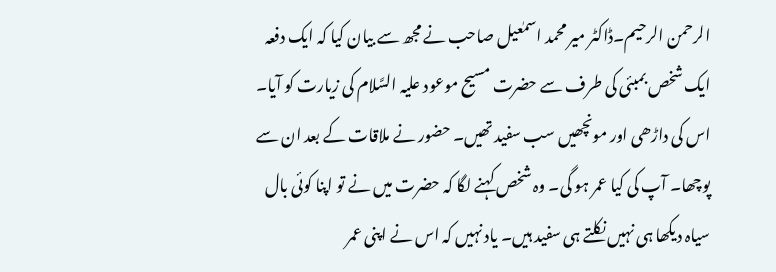الرحمن الرحیم۔ڈاکٹر میر محمد اسمٰعیل صاحب نے مجھ سے بیان کیا کہ ایک دفعہ ایک شخص بمبئی کی طرف سے حضرت مسیح موعود علیہ السَّلام کی زیارت کو آیا۔ اس کی داڑھی اور مونچھیں سب سفید تھیں۔ حضور نے ملاقات کے بعد ان سے پوچھا۔ آپ کی کیا عمر ہو گی۔ وہ شخص کہنے لگا کہ حضرت میں نے تو اپنا کوئی بال سیاہ دیکھا ہی نہیں نکلتے ہی سفید ہیں۔ یاد نہیں کہ اس نے اپنی عمر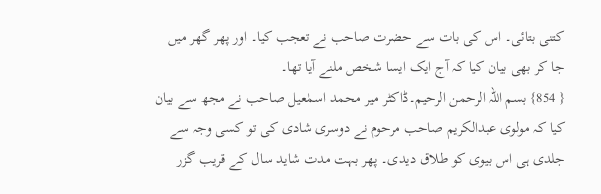کتنی بتائی۔ اس کی بات سے حضرت صاحب نے تعجب کیا۔ اور پھر گھر میں جا کر بھی بیان کیا کہ آج ایک ایسا شخص ملنے آیا تھا۔
{ 854} بسم اللہ الرحمن الرحیم۔ڈاکٹر میر محمد اسمٰعیل صاحب نے مجھ سے بیان کیا کہ مولوی عبدالکریم صاحب مرحوم نے دوسری شادی کی تو کسی وجہ سے جلدی ہی اس بیوی کو طلاق دیدی۔ پھر بہت مدت شاید سال کے قریب گزر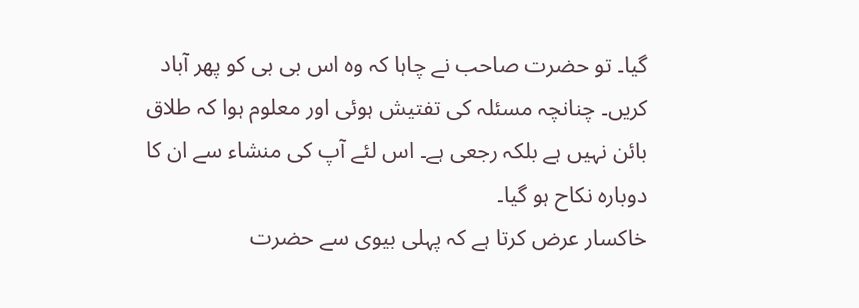گیا۔ تو حضرت صاحب نے چاہا کہ وہ اس بی بی کو پھر آباد کریں۔ چنانچہ مسئلہ کی تفتیش ہوئی اور معلوم ہوا کہ طلاق بائن نہیں ہے بلکہ رجعی ہے۔ اس لئے آپ کی منشاء سے ان کا دوبارہ نکاح ہو گیا۔
خاکسار عرض کرتا ہے کہ پہلی بیوی سے حضرت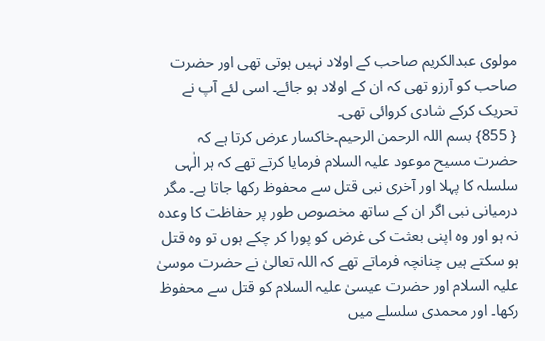مولوی عبدالکریم صاحب کے اولاد نہیں ہوتی تھی اور حضرت صاحب کو آرزو تھی کہ ان کے اولاد ہو جائے۔ اسی لئے آپ نے تحریک کرکے شادی کروائی تھی۔
{ 855} بسم اللہ الرحمن الرحیم۔خاکسار عرض کرتا ہے کہ حضرت مسیح موعود علیہ السلام فرمایا کرتے تھے کہ ہر الٰہی سلسلہ کا پہلا اور آخری نبی قتل سے محفوظ رکھا جاتا ہے۔ مگر درمیانی نبی اگر ان کے ساتھ مخصوص طور پر حفاظت کا وعدہ نہ ہو اور وہ اپنی بعثت کی غرض کو پورا کر چکے ہوں تو وہ قتل ہو سکتے ہیں چنانچہ فرماتے تھے کہ اللہ تعالیٰ نے حضرت موسیٰ علیہ السلام اور حضرت عیسیٰ علیہ السلام کو قتل سے محفوظ رکھا۔ اور محمدی سلسلے میں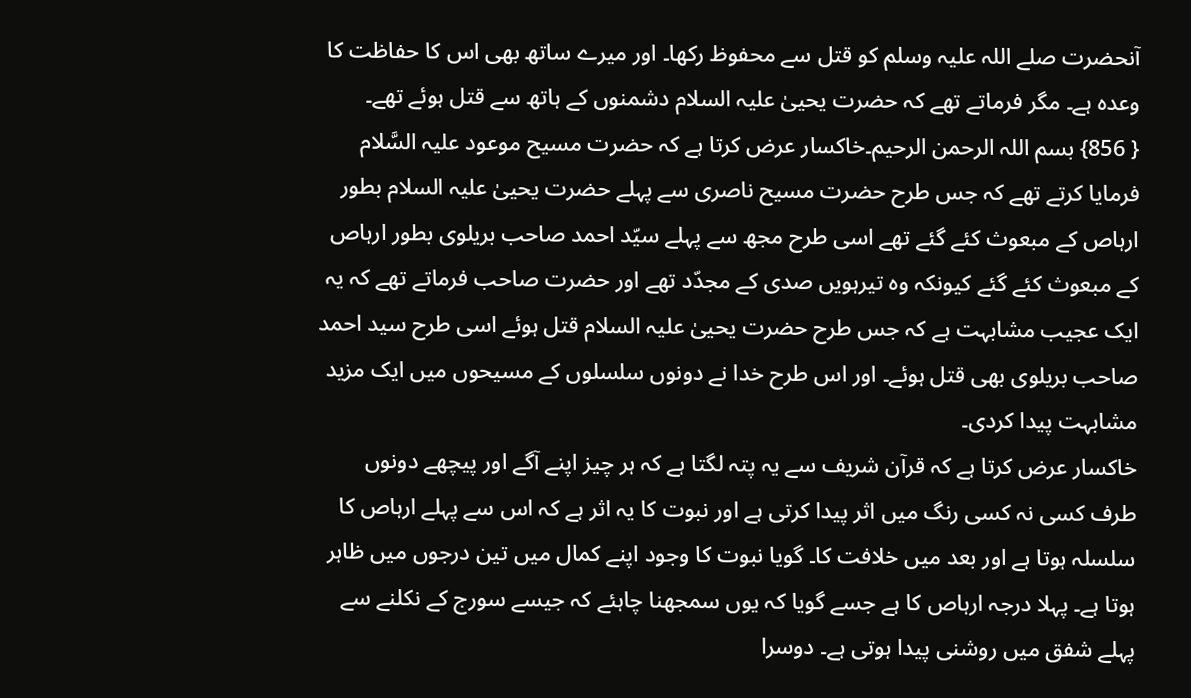آنحضرت صلے اللہ علیہ وسلم کو قتل سے محفوظ رکھا۔ اور میرے ساتھ بھی اس کا حفاظت کا وعدہ ہے۔ مگر فرماتے تھے کہ حضرت یحییٰ علیہ السلام دشمنوں کے ہاتھ سے قتل ہوئے تھے۔
{ 856} بسم اللہ الرحمن الرحیم۔خاکسار عرض کرتا ہے کہ حضرت مسیح موعود علیہ السَّلام فرمایا کرتے تھے کہ جس طرح حضرت مسیح ناصری سے پہلے حضرت یحییٰ علیہ السلام بطور ارہاص کے مبعوث کئے گئے تھے اسی طرح مجھ سے پہلے سیّد احمد صاحب بریلوی بطور ارہاص کے مبعوث کئے گئے کیونکہ وہ تیرہویں صدی کے مجدّد تھے اور حضرت صاحب فرماتے تھے کہ یہ ایک عجیب مشابہت ہے کہ جس طرح حضرت یحییٰ علیہ السلام قتل ہوئے اسی طرح سید احمد صاحب بریلوی بھی قتل ہوئے۔ اور اس طرح خدا نے دونوں سلسلوں کے مسیحوں میں ایک مزید مشابہت پیدا کردی۔
خاکسار عرض کرتا ہے کہ قرآن شریف سے یہ پتہ لگتا ہے کہ ہر چیز اپنے آگے اور پیچھے دونوں طرف کسی نہ کسی رنگ میں اثر پیدا کرتی ہے اور نبوت کا یہ اثر ہے کہ اس سے پہلے ارہاص کا سلسلہ ہوتا ہے اور بعد میں خلافت کا۔ گویا نبوت کا وجود اپنے کمال میں تین درجوں میں ظاہر ہوتا ہے۔ پہلا درجہ ارہاص کا ہے جسے گویا کہ یوں سمجھنا چاہئے کہ جیسے سورج کے نکلنے سے پہلے شفق میں روشنی پیدا ہوتی ہے۔ دوسرا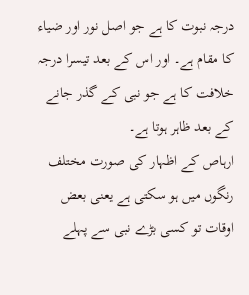درجہ نبوت کا ہے جو اصل نور اور ضیاء کا مقام ہے۔ اور اس کے بعد تیسرا درجہ خلافت کا ہے جو نبی کے گذر جانے کے بعد ظاہر ہوتا ہے۔
ارہاص کے اظہار کی صورت مختلف رنگوں میں ہو سکتی ہے یعنی بعض اوقات تو کسی بڑے نبی سے پہلے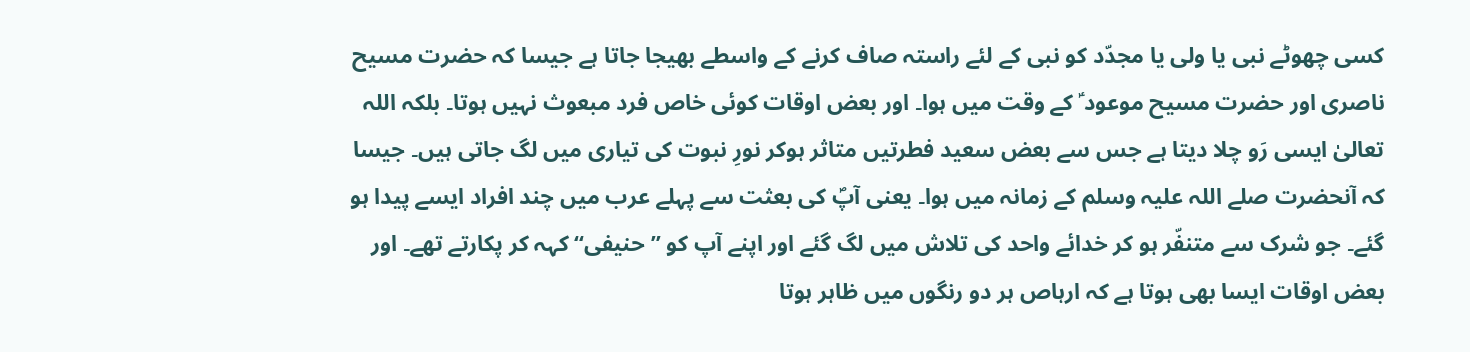کسی چھوٹے نبی یا ولی یا مجدّد کو نبی کے لئے راستہ صاف کرنے کے واسطے بھیجا جاتا ہے جیسا کہ حضرت مسیح ناصری اور حضرت مسیح موعود ؑ کے وقت میں ہوا۔ اور بعض اوقات کوئی خاص فرد مبعوث نہیں ہوتا۔ بلکہ اللہ تعالیٰ ایسی رَو چلا دیتا ہے جس سے بعض سعید فطرتیں متاثر ہوکر نورِ نبوت کی تیاری میں لگ جاتی ہیں۔ جیسا کہ آنحضرت صلے اللہ علیہ وسلم کے زمانہ میں ہوا۔ یعنی آپؐ کی بعثت سے پہلے عرب میں چند افراد ایسے پیدا ہو گئے۔ جو شرک سے متنفّر ہو کر خدائے واحد کی تلاش میں لگ گئے اور اپنے آپ کو ’’حنیفی‘‘ کہہ کر پکارتے تھے۔ اور بعض اوقات ایسا بھی ہوتا ہے کہ ارہاص ہر دو رنگوں میں ظاہر ہوتا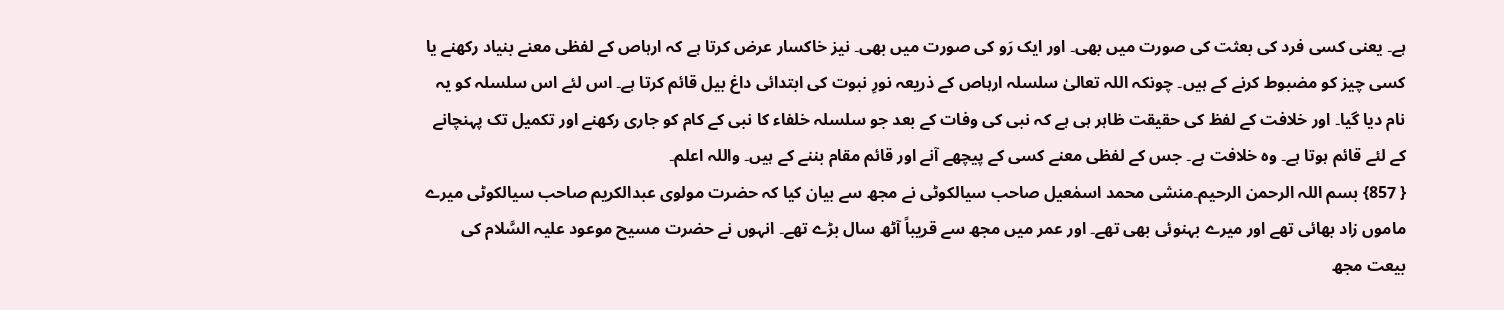ہے۔ یعنی کسی فرد کی بعثت کی صورت میں بھی۔ اور ایک رَو کی صورت میں بھی۔ نیز خاکسار عرض کرتا ہے کہ ارہاص کے لفظی معنے بنیاد رکھنے یا کسی چیز کو مضبوط کرنے کے ہیں۔ چونکہ اللہ تعالیٰ سلسلہ ارہاص کے ذریعہ نورِ نبوت کی ابتدائی داغ بیل قائم کرتا ہے۔ اس لئے اس سلسلہ کو یہ نام دیا گیا۔ اور خلافت کے لفظ کی حقیقت ظاہر ہی ہے کہ نبی کی وفات کے بعد جو سلسلہ خلفاء کا نبی کے کام کو جاری رکھنے اور تکمیل تک پہنچانے کے لئے قائم ہوتا ہے۔ وہ خلافت ہے۔ جس کے لفظی معنے کسی کے پیچھے آنے اور قائم مقام بننے کے ہیں۔ واللہ اعلم۔
{ 857} بسم اللہ الرحمن الرحیم۔منشی محمد اسمٰعیل صاحب سیالکوٹی نے مجھ سے بیان کیا کہ حضرت مولوی عبدالکریم صاحب سیالکوٹی میرے ماموں زاد بھائی تھے اور میرے بہنوئی بھی تھے۔ اور عمر میں مجھ سے قریباً آٹھ سال بڑے تھے۔ انہوں نے حضرت مسیح موعود علیہ السَّلام کی بیعت مجھ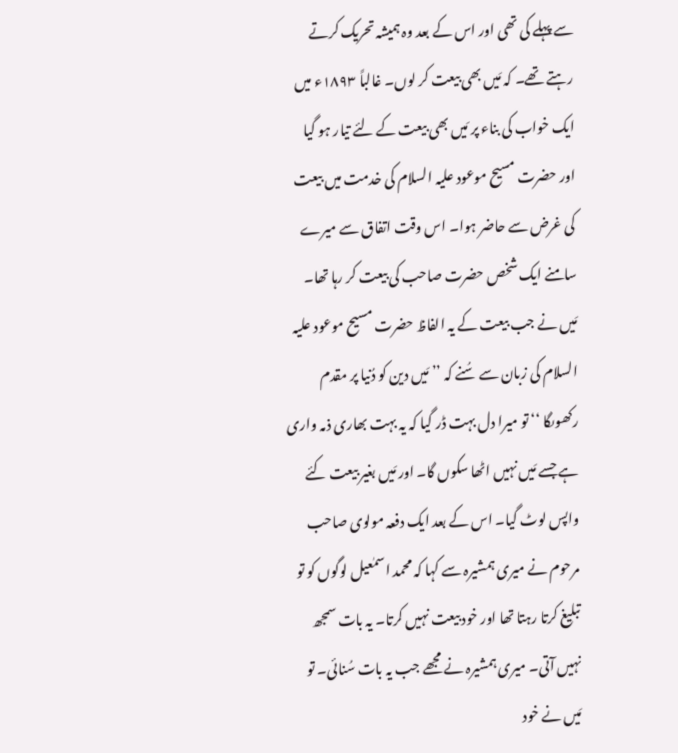سے پہلے کی تھی اور اس کے بعد وہ ہمیشہ تحریک کرتے رہتے تھے۔ کہ مَیں بھی بیعت کر لوں۔ غالباً ۱۸۹۳ء میں ایک خواب کی بناء پر مَیں بھی بیعت کے لئے تیار ہو گیا اور حضرت مسیح موعود علیہ السلام کی خدمت میں بیعت کی غرض سے حاضر ہوا۔ اس وقت اتفاق سے میرے سامنے ایک شخص حضرت صاحب کی بیعت کر رہا تھا۔ مَیں نے جب بیعت کے یہ الفاظ حضرت مسیح موعود علیہ السلام کی زبان سے سُنے کہ ’’ مَیں دین کو دُنیا پر مقدم رکھوںگا ‘‘ تو میرا دل بہت ڈر گیا کہ یہ بہت بھاری ذمہ واری ہے جسے مَیں نہیں اٹھا سکوں گا۔ اور مَیں بغیر بیعت کئے واپس لوٹ گیا۔ اس کے بعد ایک دفعہ مولوی صاحب مرحوم نے میری ہمشیرہ سے کہا کہ محمد اسمٰعیل لوگوں کو تو تبلیغ کرتا رہتا تھا اور خود بیعت نہیں کرتا۔ یہ بات سمجھ نہیں آتی۔ میری ہمشیرہ نے مجھے جب یہ بات سُنائی۔ تو مَیں نے خود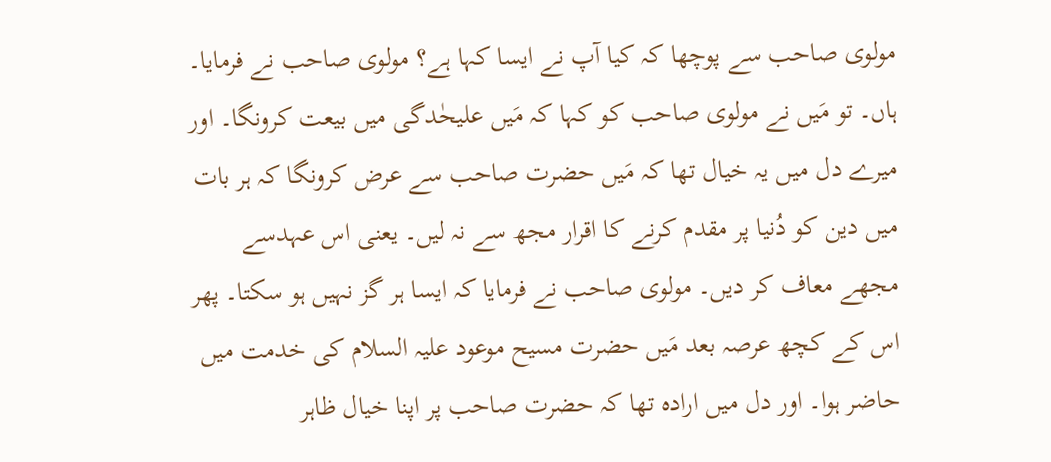مولوی صاحب سے پوچھا کہ کیا آپ نے ایسا کہا ہے؟ مولوی صاحب نے فرمایا۔ ہاں۔ تو مَیں نے مولوی صاحب کو کہا کہ مَیں علیحٰدگی میں بیعت کرونگا۔ اور میرے دل میں یہ خیال تھا کہ مَیں حضرت صاحب سے عرض کرونگا کہ ہر بات میں دین کو دُنیا پر مقدم کرنے کا اقرار مجھ سے نہ لیں۔ یعنی اس عہدسے مجھے معاف کر دیں۔ مولوی صاحب نے فرمایا کہ ایسا ہر گز نہیں ہو سکتا۔ پھر اس کے کچھ عرصہ بعد مَیں حضرت مسیح موعود علیہ السلام کی خدمت میں حاضر ہوا۔ اور دل میں ارادہ تھا کہ حضرت صاحب پر اپنا خیال ظاہر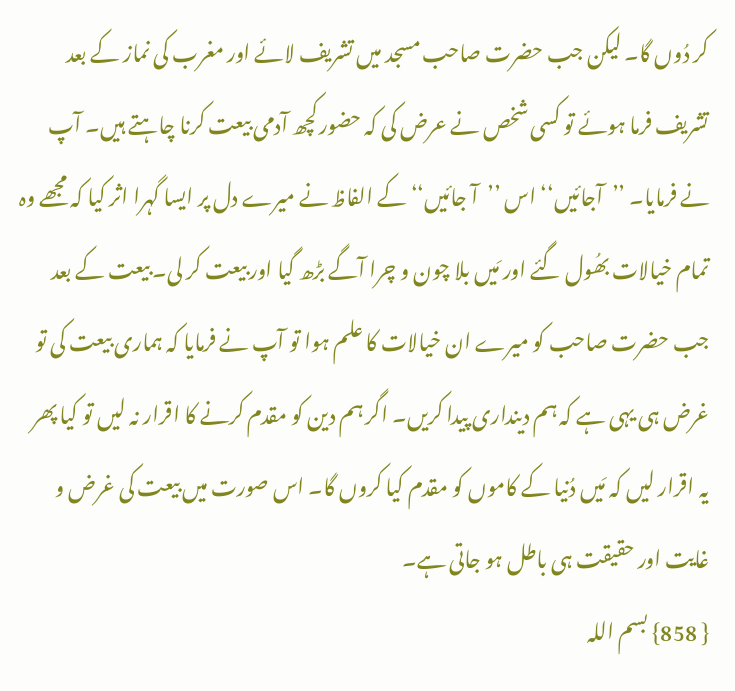کر دُوں گا۔ لیکن جب حضرت صاحب مسجد میں تشریف لائے اور مغرب کی نماز کے بعد تشریف فرما ہوئے تو کسی شخص نے عرض کی کہ حضور کچھ آدمی بیعت کرنا چاہتے ہیں۔ آپ نے فرمایا۔ ’’آجائیں‘‘ اس ’’آ جائیں‘‘ کے الفاظ نے میرے دل پر ایسا گہرا اثر کیا کہ مجھے وہ تمام خیالات بھُول گئے اور مَیں بلا چون و چرا آگے بڑھ گیا اور بیعت کر لی۔ بیعت کے بعد جب حضرت صاحب کو میرے ان خیالات کا علم ہوا تو آپ نے فرمایا کہ ہماری بیعت کی تو غرض ہی یہی ہے کہ ہم دینداری پیدا کریں۔ اگر ہم دین کو مقدم کرنے کا اقرار نہ لیں تو کیا پھر یہ اقرار لیں کہ مَیں دُنیا کے کاموں کو مقدم کیا کروں گا۔ اس صورت میں بیعت کی غرض و غایت اور حقیقت ہی باطل ہو جاتی ہے۔
{ 858} بسم اللہ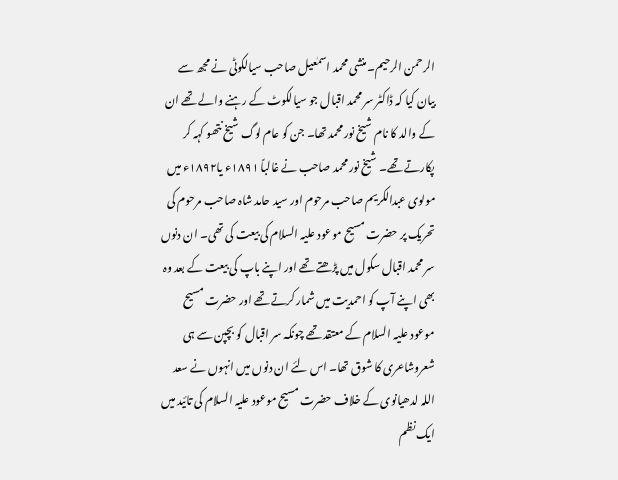الرحمن الرحیم۔منشی محمد اسمٰعیل صاحب سیالکوٹی نے مجھ سے بیان کیا کہ ڈاکٹر سر محمد اقبال جو سیالکوٹ کے رہنے والے تھے ان کے والد کا نام شیخ نور محمد تھا۔ جن کو عام لوگ شیخ نتھو کہہ کر پکارتے تھے۔ شیخ نور محمد صاحب نے غالباً ۱۸۹۱ء یا۱۸۹۲ء میں مولوی عبدالکریم صاحب مرحوم اور سید حامد شاہ صاحب مرحوم کی تحریک پر حضرت مسیح موعود علیہ السلام کی بیعت کی تھی۔ ان دنوں سر محمد اقبال سکول میں پڑھتے تھے اور اپنے باپ کی بیعت کے بعد وہ بھی اپنے آپ کو احمدیت میں شمار کرتے تھے اور حضرت مسیح موعود علیہ السلام کے معتقد تھے چونکہ سر اقبال کو بچپن سے ہی شعروشاعری کا شوق تھا۔ اس لئے ان دنوں میں انہوں نے سعد اللہ لدھیانوی کے خلاف حضرت مسیح موعود علیہ السلام کی تائید میں ایک نظم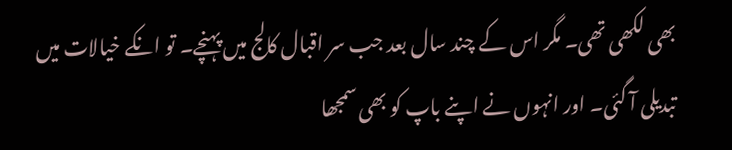بھی لکھی تھی۔ مگر اس کے چند سال بعد جب سر اقبال کالج میں پہنچے۔ تو انکے خیالات میں تبدیلی آ گئی۔ اور انہوں نے اپنے باپ کو بھی سمجھا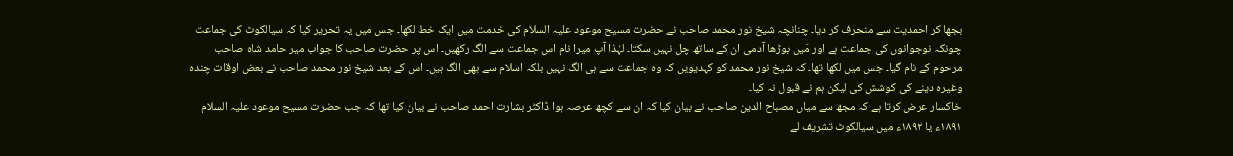بجھا کر احمدیت سے منحرف کر دیا۔ چنانچہ شیخ نور محمد صاحب نے حضرت مسیح موعود علیہ السلام کی خدمت میں ایک خط لکھا۔ جس میں یہ تحریر کیا کہ سیالکوٹ کی جماعت چونکہ نوجوانوں کی جماعت ہے اور مَیں بوڑھا آدمی ان کے ساتھ چل نہیں سکتا۔ لہٰذا آپ میرا نام اس جماعت سے الگ رکھیں۔ اس پر حضرت صاحب کا جواب میر حامد شاہ صاحب مرحوم کے نام گیا۔ جس میں لکھا تھا۔ کہ شیخ نور محمد کو کہدیویں کہ وہ جماعت سے ہی الگ نہیں بلکہ اسلام سے بھی الگ ہیں۔ اس کے بعد شیخ نور محمد صاحب نے بعض اوقات چندہ وغیرہ دینے کی کوشش کی لیکن ہم نے قبول نہ کیا۔
خاکسار عرض کرتا ہے کہ مجھ سے میاں مصباح الدین صاحب نے بیان کیا کہ ان سے کچھ عرصہ ہوا ڈاکٹر بشارت احمد صاحب نے بیان کیا تھا کہ جب حضرت مسیح موعود علیہ السلام ۱۸۹۱ء یا ۱۸۹۲ء میں سیالکوٹ تشریف لے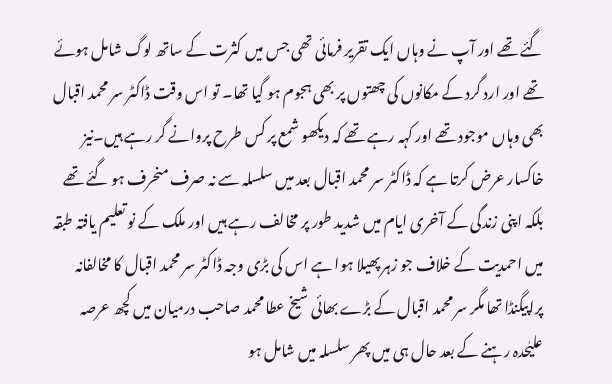گئے تھے اور آپ نے وہاں ایک تقریر فرمائی تھی جس میں کثرت کے ساتھ لوگ شامل ہوئے تھے اور ارد گرد کے مکانوں کی چھتوں پر بھی ہجوم ہو گیا تھا۔ تو اس وقت ڈاکٹر سر محمد اقبال بھی وہاں موجود تھے اور کہہ رہے تھے کہ دیکھو شمع پر کس طرح پروانے گر رہے ہیں۔نیز خاکسار عرض کرتا ہے کہ ڈاکٹر سر محمد اقبال بعد میں سلسلہ سے نہ صرف منحرف ہو گئے تھے بلکہ اپنی زندگی کے آخری ایام میں شدید طور پر مخالف رہے ہیں اور ملک کے نو تعلیم یافتہ طبقہ میں احمدیت کے خلاف جو زہر پھیلا ہوا ہے اس کی بڑی وجہ ڈاکٹر سر محمد اقبال کا مخالفانہ پراپیگنڈا تھا مگر سر محمد اقبال کے بڑے بھائی شیخ عطا محمد صاحب درمیان میں کچھ عرصہ علیٰحدہ رہنے کے بعد حال ہی میں پھر سلسلہ میں شامل ہو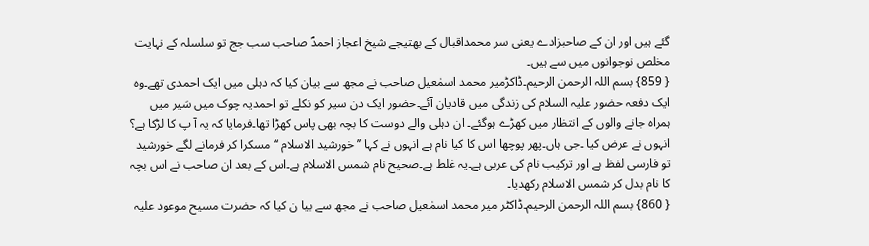گئے ہیں اور ان کے صاحبزادے یعنی سر محمداقبال کے بھتیجے شیخ اعجاز احمدؐ صاحب سب جج تو سلسلہ کے نہایت مخلص نوجوانوں میں سے ہیں۔
{ 859} بسم اللہ الرحمن الرحیم۔ڈاکڑمیر محمد اسمٰعیل صاحب نے مجھ سے بیان کیا کہ دہلی میں ایک احمدی تھے۔وہ ایک دفعہ حضور علیہ السلام کی زندگی میں قادیان آئے۔حضور ایک دن سیر کو نکلے تو احمدیہ چوک میں سَیر میں ہمراہ جانے والوں کے انتظار میں کھڑے ہوگئے۔ ان دہلی والے دوست کا بچہ بھی پاس کھڑا تھا۔فرمایا کہ یہ آ پ کا لڑکا ہے؟ انہوں نے عرض کیا ۔جی ہاں۔پھر پوچھا اس کا کیا نام ہے انہوں نے کہا ’’خورشید الاسلام ‘‘مسکرا کر فرمانے لگے خورشید تو فارسی لفظ ہے اور ترکیب نام کی عربی ہے۔یہ غلط ہے۔صحیح نام شمس الاسلام ہے۔اس کے بعد ان صاحب نے اس بچہ کا نام بدل کر شمس الاسلام رکھدیا۔
{ 860} بسم اللہ الرحمن الرحیم۔ڈاکٹر میر محمد اسمٰعیل صاحب نے مجھ سے بیا ن کیا کہ حضرت مسیح موعود علیہ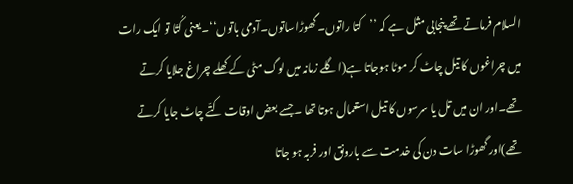السلام فرماتے تھے پنجابی مثل ہے کہ ’’کتا راتوں۔گھوڑاساتوں۔آدمی باتوں‘‘۔یعنی کُتّا تو ایک رات میں چراغوں کا تیل چاٹ کر موٹا ہوجاتا ہے(اگلے زمانہ میں لوگ مٹی کے کھلے چراغ جلایا کرتے تھے۔اور ان میں تل یا سرسوں کا تیل استعمال ہوتا تھا ۔جسے بعض اوقات کتّے چاٹ جایا کرتے تھے)اور گھوڑا سات دن کی خدمت سے بارونق اور فربہ ہو جاتا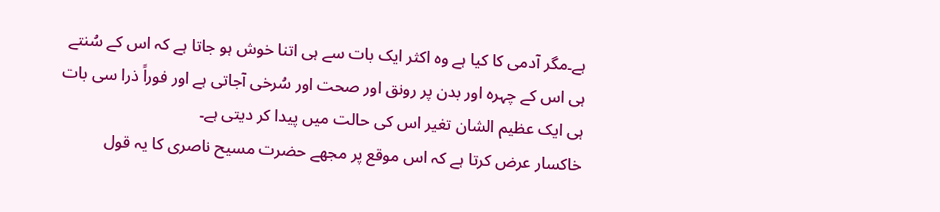ہے۔مگر آدمی کا کیا ہے وہ اکثر ایک بات سے ہی اتنا خوش ہو جاتا ہے کہ اس کے سُنتے ہی اس کے چہرہ اور بدن پر رونق اور صحت اور سُرخی آجاتی ہے اور فوراً ذرا سی بات ہی ایک عظیم الشان تغیر اس کی حالت میں پیدا کر دیتی ہے۔
خاکسار عرض کرتا ہے کہ اس موقع پر مجھے حضرت مسیح ناصری کا یہ قول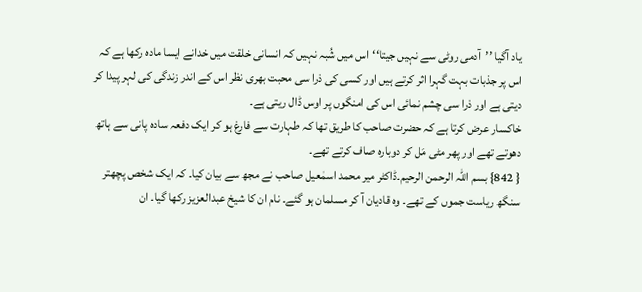یاد آگیا ’’آدمی روٹی سے نہیں جیتا‘‘اس میں شُبہ نہیں کہ انسانی خلقت میں خدانے ایسا مادہ رکھا ہے کہ اس پر جذبات بہت گہرا اثر کرتے ہیں اور کسی کی ذرا سی محبت بھری نظر اس کے اندر زندگی کی لہر پیدا کر دیتی ہے اور ذرا سی چشم نمائی اس کی امنگوں پر اوس ڈال ریتی ہے۔
خاکسار عرض کرتا ہے کہ حضرت صاحب کا طریق تھا کہ طہارت سے فارغ ہو کر ایک دفعہ سادہ پانی سے ہاتھ دھوتے تھے اور پھر مٹی مَل کر دوبارہ صاف کرتے تھے۔
{ 842} بسم اللہ الرحمن الرحیم۔ڈاکٹر میر محمد اسمٰعیل صاحب نے مجھ سے بیان کیا۔ کہ ایک شخص پچھتر سنگھ ریاست جموں کے تھے۔ وہ قادیان آ کر مسلمان ہو گئے۔ نام ان کا شیخ عبدالعزیز رکھا گیا۔ ان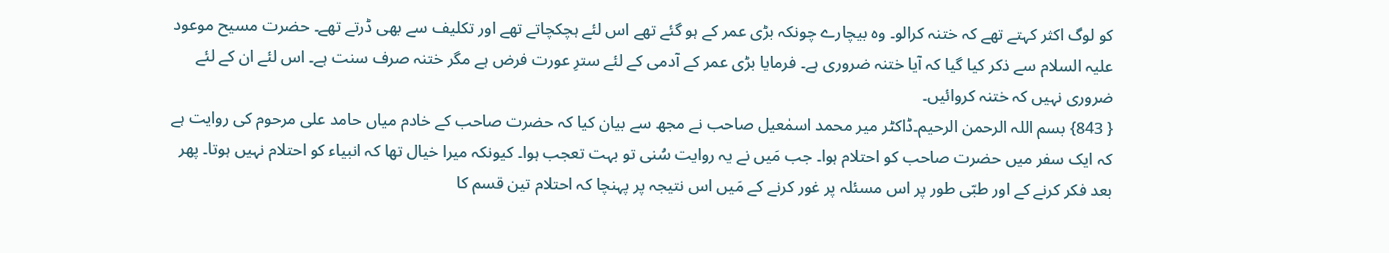کو لوگ اکثر کہتے تھے کہ ختنہ کرالو۔ وہ بیچارے چونکہ بڑی عمر کے ہو گئے تھے اس لئے ہچکچاتے تھے اور تکلیف سے بھی ڈرتے تھے۔ حضرت مسیح موعود علیہ السلام سے ذکر کیا گیا کہ آیا ختنہ ضروری ہے۔ فرمایا بڑی عمر کے آدمی کے لئے سترِ عورت فرض ہے مگر ختنہ صرف سنت ہے۔ اس لئے ان کے لئے ضروری نہیں کہ ختنہ کروائیں۔
{ 843} بسم اللہ الرحمن الرحیم۔ڈاکٹر میر محمد اسمٰعیل صاحب نے مجھ سے بیان کیا کہ حضرت صاحب کے خادم میاں حامد علی مرحوم کی روایت ہے کہ ایک سفر میں حضرت صاحب کو احتلام ہوا۔ جب مَیں نے یہ روایت سُنی تو بہت تعجب ہوا۔ کیونکہ میرا خیال تھا کہ انبیاء کو احتلام نہیں ہوتا۔ پھر بعد فکر کرنے کے اور طبّی طور پر اس مسئلہ پر غور کرنے کے مَیں اس نتیجہ پر پہنچا کہ احتلام تین قسم کا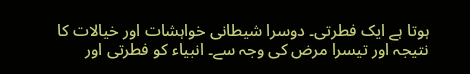ہوتا ہے ایک فطرتی۔ دوسرا شیطانی خواہشات اور خیالات کا نتیجہ اور تیسرا مرض کی وجہ سے۔ انبیاء کو فطرتی اور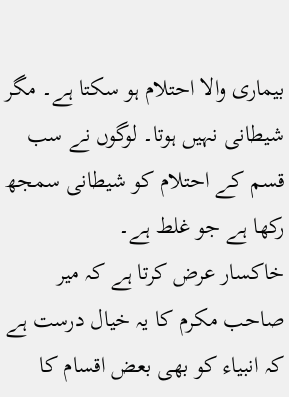بیماری والا احتلام ہو سکتا ہے۔ مگر شیطانی نہیں ہوتا۔ لوگوں نے سب قسم کے احتلام کو شیطانی سمجھ رکھا ہے جو غلط ہے۔
خاکسار عرض کرتا ہے کہ میر صاحب مکرم کا یہ خیال درست ہے کہ انبیاء کو بھی بعض اقسام کا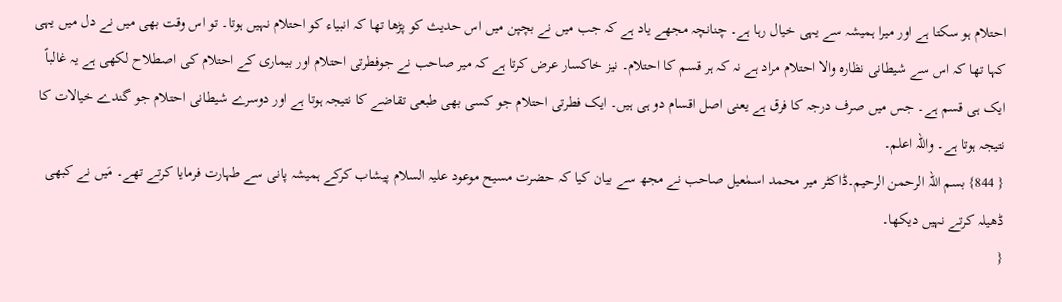احتلام ہو سکتا ہے اور میرا ہمیشہ سے یہی خیال رہا ہے۔ چنانچہ مجھے یاد ہے کہ جب میں نے بچپن میں اس حدیث کو پڑھا تھا کہ انبیاء کو احتلام نہیں ہوتا۔ تو اس وقت بھی میں نے دل میں یہی کہا تھا کہ اس سے شیطانی نظارہ والا احتلام مراد ہے نہ کہ ہر قسم کا احتلام۔ نیز خاکسار عرض کرتا ہے کہ میر صاحب نے جوفطرتی احتلام اور بیماری کے احتلام کی اصطلاح لکھی ہے یہ غالباً ایک ہی قسم ہے۔ جس میں صرف درجہ کا فرق ہے یعنی اصل اقسام دو ہی ہیں۔ ایک فطرتی احتلام جو کسی بھی طبعی تقاضے کا نتیجہ ہوتا ہے اور دوسرے شیطانی احتلام جو گندے خیالات کا نتیجہ ہوتا ہے۔ واللہ اعلم۔
{ 844} بسم اللہ الرحمن الرحیم۔ڈاکٹر میر محمد اسمٰعیل صاحب نے مجھ سے بیان کیا کہ حضرت مسیح موعود علیہ السلام پیشاب کرکے ہمیشہ پانی سے طہارت فرمایا کرتے تھے۔ مَیں نے کبھی ڈھیلہ کرتے نہیں دیکھا۔
{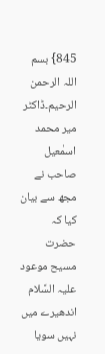845} بسم اللہ الرحمن الرحیم۔ڈاکٹر میر محمد اسمٰعیل صاحب نے مجھ سے بیان کیا کہ حضرت مسیح موعود علیہ السَّلام اندھیرے میں نہیں سویا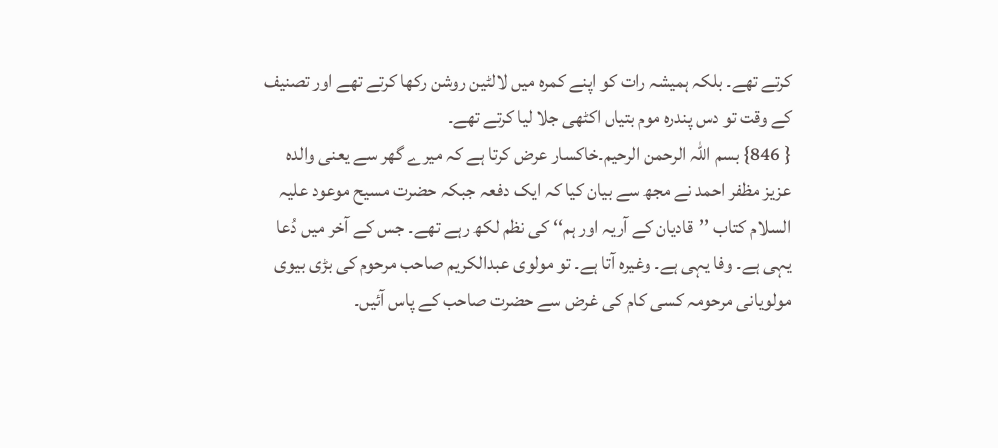کرتے تھے۔ بلکہ ہمیشہ رات کو اپنے کمرہ میں لالٹین روشن رکھا کرتے تھے اور تصنیف کے وقت تو دس پندرہ موم بتیاں اکٹھی جلا لیا کرتے تھے۔
{ 846} بسم اللہ الرحمن الرحیم۔خاکسار عرض کرتا ہے کہ میرے گھر سے یعنی والدہ عزیز مظفر احمد نے مجھ سے بیان کیا کہ ایک دفعہ جبکہ حضرت مسیح موعود علیہ السلام کتاب ’’قادیان کے آریہ اور ہم‘‘ کی نظم لکھ رہے تھے۔ جس کے آخر میں دُعا یہی ہے۔ وفا یہی ہے۔ وغیرہ آتا ہے۔ تو مولوی عبدالکریم صاحب مرحوم کی بڑی بیوی مولویانی مرحومہ کسی کام کی غرض سے حضرت صاحب کے پاس آئیں۔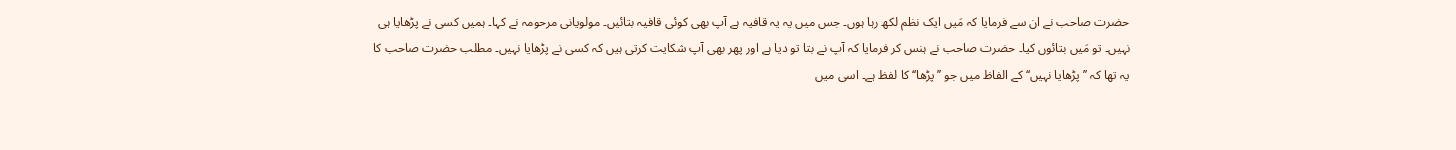حضرت صاحب نے ان سے فرمایا کہ مَیں ایک نظم لکھ رہا ہوں۔ جس میں یہ یہ قافیہ ہے آپ بھی کوئی قافیہ بتائیں۔ مولویانی مرحومہ نے کہا۔ ہمیں کسی نے پڑھایا ہی نہیں۔ تو مَیں بتائوں کیا۔ حضرت صاحب نے ہنس کر فرمایا کہ آپ نے بتا تو دیا ہے اور پھر بھی آپ شکایت کرتی ہیں کہ کسی نے پڑھایا نہیں۔ مطلب حضرت صاحب کا یہ تھا کہ ’’پڑھایا نہیں‘‘ کے الفاظ میں جو ’’پڑھا‘‘ کا لفظ ہے۔ اسی میں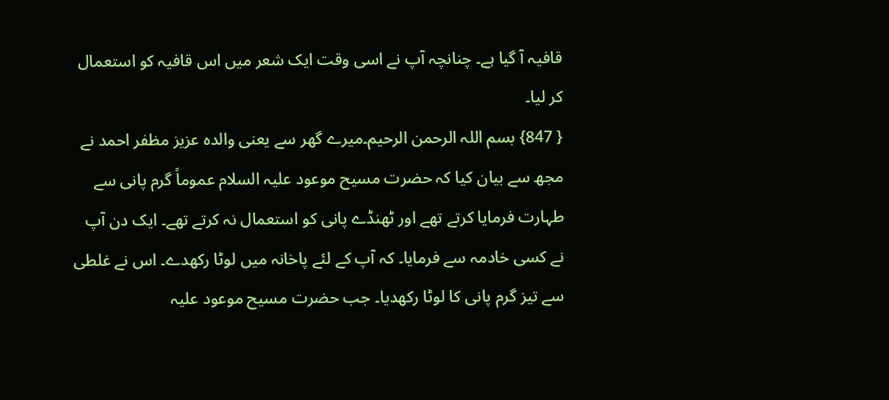قافیہ آ گیا ہے۔ چنانچہ آپ نے اسی وقت ایک شعر میں اس قافیہ کو استعمال کر لیا۔
{ 847} بسم اللہ الرحمن الرحیم۔میرے گھر سے یعنی والدہ عزیز مظفر احمد نے مجھ سے بیان کیا کہ حضرت مسیح موعود علیہ السلام عموماً گرم پانی سے طہارت فرمایا کرتے تھے اور ٹھنڈے پانی کو استعمال نہ کرتے تھے۔ ایک دن آپ نے کسی خادمہ سے فرمایا۔ کہ آپ کے لئے پاخانہ میں لوٹا رکھدے۔ اس نے غلطی سے تیز گرم پانی کا لوٹا رکھدیا۔ جب حضرت مسیح موعود علیہ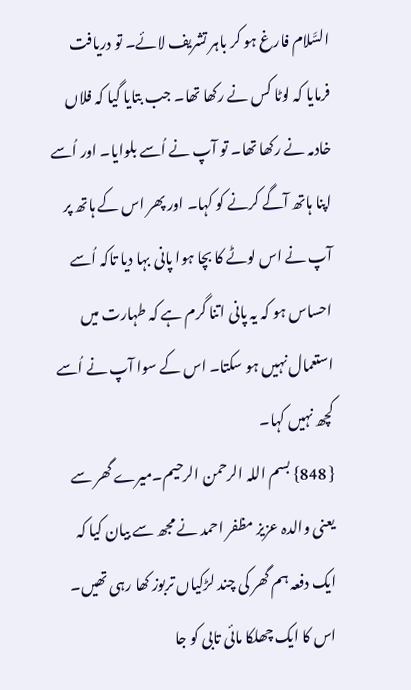السَّلام فارغ ہو کر باہر تشریف لائے۔ تو دریافت فرمایا کہ لوٹا کس نے رکھا تھا۔ جب بتایا گیا کہ فلاں خادمہ نے رکھا تھا۔ تو آپ نے اُسے بلوایا۔ اور اُسے اپنا ہاتھ آگے کرنے کو کہا۔ اور پھر اس کے ہاتھ پر آپ نے اس لوٹے کا بچا ہوا پانی بہا دیا تاکہ اُسے احساس ہو کہ یہ پانی اتنا گرم ہے کہ طہارت میں استعمال نہیں ہو سکتا۔ اس کے سوا آپ نے اُسے کچھ نہیں کہا۔
{ 848} بسم اللہ الرحمن الرحیم۔میرے گھر سے یعنی والدہ عزیز مظفر احمد نے مجھ سے بیان کیا کہ ایک دفعہ ہم گھر کی چند لڑکیاں تربوز کھا رہی تھیں۔ اس کا ایک چھلکا مائی تابی کو جا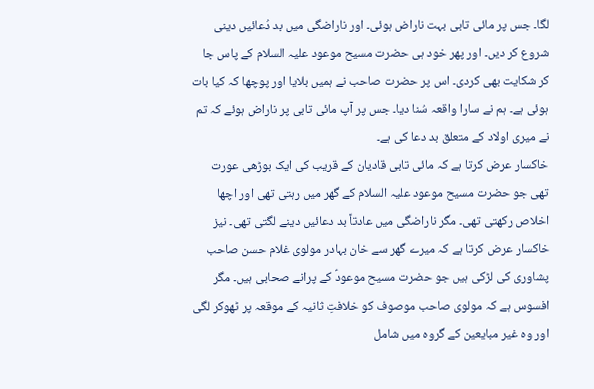لگا۔ جس پر مائی تابی بہت ناراض ہوئی۔ اور ناراضگی میں بد دُعائیں دینی شروع کر دیں۔ اور پھر خود ہی حضرت مسیح موعود علیہ السلام کے پاس جا کر شکایت بھی کردی۔ اس پر حضرت صاحب نے ہمیں بلایا اور پوچھا کہ کیا بات ہوئی ہے۔ ہم نے سارا واقعہ سُنا دیا۔ جس پر آپ مائی تابی پر ناراض ہوئے کہ تم نے میری اولاد کے متعلق بد دعا کی ہے۔
خاکسار عرض کرتا ہے کہ مائی تابی قادیان کے قریب کی ایک بوڑھی عورت تھی جو حضرت مسیح موعود علیہ السلام کے گھر میں رہتی تھی اور اچھا اخلاص رکھتی تھی۔ مگر ناراضگی میں عادتاً بد دعائیں دینے لگتی تھی۔ نیز خاکسار عرض کرتا ہے کہ میرے گھر سے خان بہادر مولوی غلام حسن صاحب پشاوری کی لڑکی ہیں جو حضرت مسیح موعودؑ کے پرانے صحابی ہیں۔ مگر افسوس ہے کہ مولوی صاحب موصوف کو خلافتِ ثانیہ کے موقعہ پر ٹھوکر لگی اور وہ غیر مبایعین کے گروہ میں شامل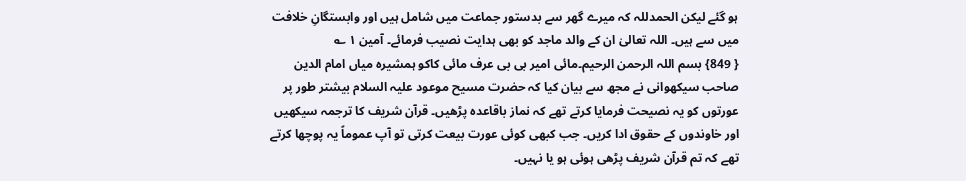ہو گئے لیکن الحمدللہ کہ میرے گھر سے بدستور جماعت میں شامل ہیں اور وابستگانِ خلافت میں سے ہیں۔ اللہ تعالیٰ ان کے والد ماجد کو بھی ہدایت نصیب فرمائے۔ آمین ۱ ؎
{ 849} بسم اللہ الرحمن الرحیم۔مائی امیر بی بی عرف مائی کاکو ہمشیرہ میاں امام الدین صاحب سیکھوانی نے مجھ سے بیان کیا کہ حضرت مسیح موعود علیہ السلام بیشتر طور پر عورتوں کو یہ نصیحت فرمایا کرتے تھے کہ نماز باقاعدہ پڑھیں۔ قرآن شریف کا ترجمہ سیکھیں اور خاوندوں کے حقوق ادا کریں۔ جب کبھی کوئی عورت بیعت کرتی تو آپ عموماً یہ پوچھا کرتے تھے کہ تم قرآن شریف پڑھی ہوئی ہو یا نہیں۔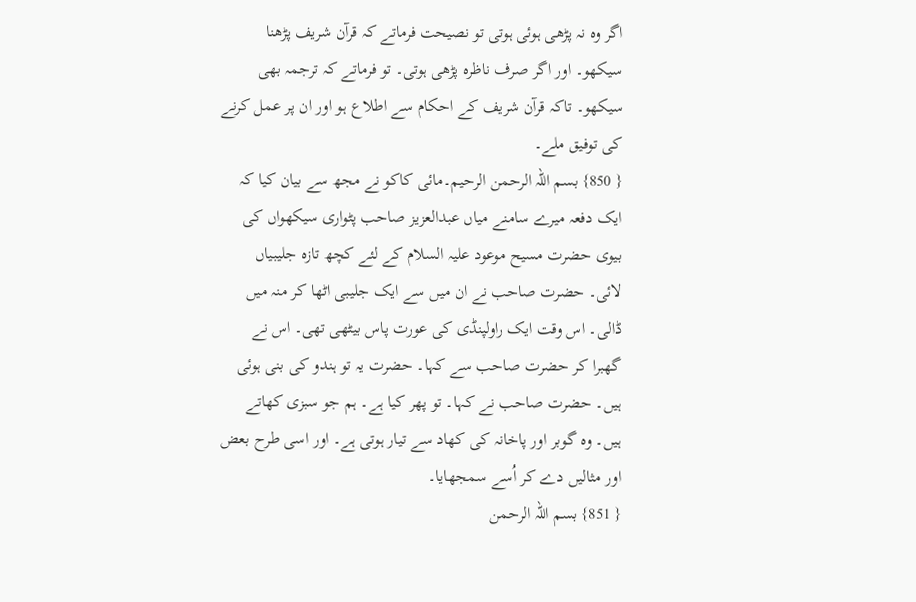اگر وہ نہ پڑھی ہوئی ہوتی تو نصیحت فرماتے کہ قرآن شریف پڑھنا سیکھو۔ اور اگر صرف ناظرہ پڑھی ہوتی۔ تو فرماتے کہ ترجمہ بھی سیکھو۔ تاکہ قرآن شریف کے احکام سے اطلاع ہو اور ان پر عمل کرنے کی توفیق ملے۔
{ 850} بسم اللہ الرحمن الرحیم۔مائی کاکو نے مجھ سے بیان کیا کہ ایک دفعہ میرے سامنے میاں عبدالعزیز صاحب پٹواری سیکھواں کی بیوی حضرت مسیح موعود علیہ السلام کے لئے کچھ تازہ جلیبیاں لائی۔ حضرت صاحب نے ان میں سے ایک جلیبی اٹھا کر منہ میں ڈالی۔ اس وقت ایک راولپنڈی کی عورت پاس بیٹھی تھی۔ اس نے گھبرا کر حضرت صاحب سے کہا۔ حضرت یہ تو ہندو کی بنی ہوئی ہیں۔ حضرت صاحب نے کہا۔ تو پھر کیا ہے۔ ہم جو سبزی کھاتے ہیں۔ وہ گوبر اور پاخانہ کی کھاد سے تیار ہوتی ہے۔ اور اسی طرح بعض اور مثالیں دے کر اُسے سمجھایا۔
{ 851} بسم اللہ الرحمن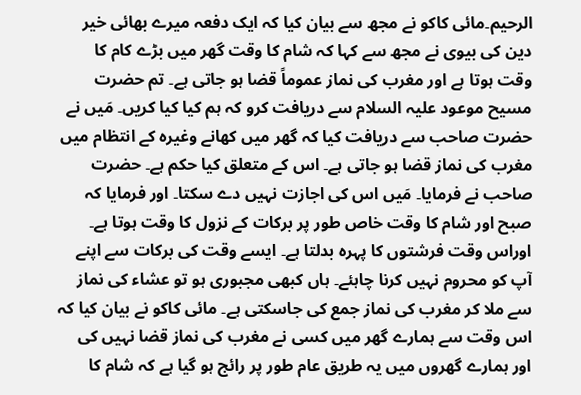الرحیم۔مائی کاکو نے مجھ سے بیان کیا کہ ایک دفعہ میرے بھائی خیر دین کی بیوی نے مجھ سے کہا کہ شام کا وقت گھر میں بڑے کام کا وقت ہوتا ہے اور مغرب کی نماز عموماً قضا ہو جاتی ہے۔ تم حضرت مسیح موعود علیہ السلام سے دریافت کرو کہ ہم کیا کیا کریں۔ مَیں نے حضرت صاحب سے دریافت کیا کہ گھر میں کھانے وغیرہ کے انتظام میں مغرب کی نماز قضا ہو جاتی ہے۔ اس کے متعلق کیا حکم ہے۔ حضرت صاحب نے فرمایا۔ مَیں اس کی اجازت نہیں دے سکتا۔ اور فرمایا کہ صبح اور شام کا وقت خاص طور پر برکات کے نزول کا وقت ہوتا ہے۔ اوراس وقت فرشتوں کا پہرہ بدلتا ہے۔ ایسے وقت کی برکات سے اپنے آپ کو محروم نہیں کرنا چاہئے۔ ہاں کبھی مجبوری ہو تو عشاء کی نماز سے ملا کر مغرب کی نماز جمع کی جاسکتی ہے۔ مائی کاکو نے بیان کیا کہ اس وقت سے ہمارے گھر میں کسی نے مغرب کی نماز قضا نہیں کی اور ہمارے گھروں میں یہ طریق عام طور پر رائج ہو گیا ہے کہ شام کا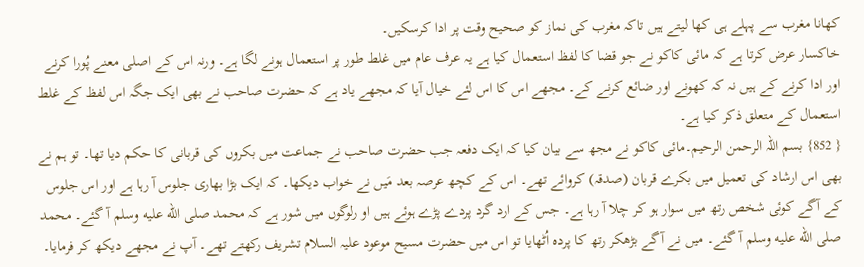کھانا مغرب سے پہلے ہی کھا لیتے ہیں تاکہ مغرب کی نماز کو صحیح وقت پر ادا کرسکیں۔
خاکسار عرض کرتا ہے کہ مائی کاکو نے جو قضا کا لفظ استعمال کیا ہے یہ عرف عام میں غلط طور پر استعمال ہونے لگا ہے۔ ورنہ اس کے اصلی معنے پُورا کرنے اور ادا کرنے کے ہیں نہ کہ کھونے اور ضائع کرنے کے۔ مجھے اس کا اس لئے خیال آیا کہ مجھے یاد ہے کہ حضرت صاحب نے بھی ایک جگہ اس لفظ کے غلط استعمال کے متعلق ذکر کیا ہے۔
{ 852} بسم اللہ الرحمن الرحیم۔مائی کاکو نے مجھ سے بیان کیا کہ ایک دفعہ جب حضرت صاحب نے جماعت میں بکروں کی قربانی کا حکم دیا تھا۔ تو ہم نے بھی اس ارشاد کی تعمیل میں بکرے قربان (صدقہ) کروائے تھے۔ اس کے کچھ عرصہ بعد مَیں نے خواب دیکھا۔ کہ ایک بڑا بھاری جلوس آ رہا ہے اور اس جلوس کے آگے کوئی شخص رتھ میں سوار ہو کر چلا آ رہا ہے۔ جس کے ارد گرد پردے پڑے ہوئے ہیں او رلوگوں میں شور ہے کہ محمد صلى الله عليه وسلم آ گئے۔ محمد صلى الله عليه وسلم آ گئے۔ میں نے آگے بڑھکر رتھ کا پردہ اُٹھایا تو اس میں حضرت مسیح موعود علیہ السلام تشریف رکھتے تھے۔ آپ نے مجھے دیکھ کر فرمایا۔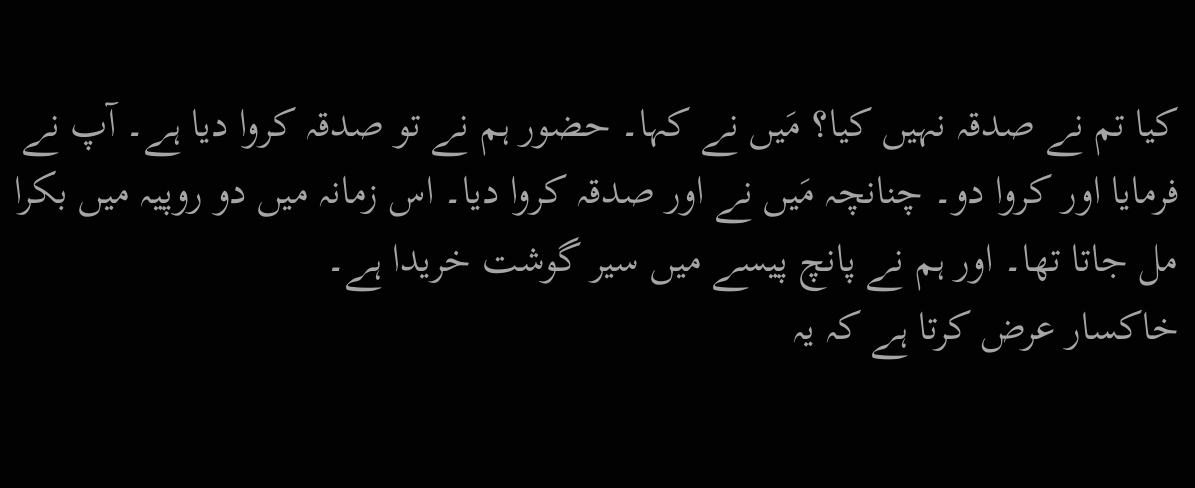کیا تم نے صدقہ نہیں کیا؟ مَیں نے کہا۔ حضور ہم نے تو صدقہ کروا دیا ہے۔ آپ نے فرمایا اور کروا دو۔ چنانچہ مَیں نے اور صدقہ کروا دیا۔ اس زمانہ میں دو روپیہ میں بکرا مل جاتا تھا۔ اور ہم نے پانچ پیسے میں سیر گوشت خریدا ہے۔
خاکسار عرض کرتا ہے کہ یہ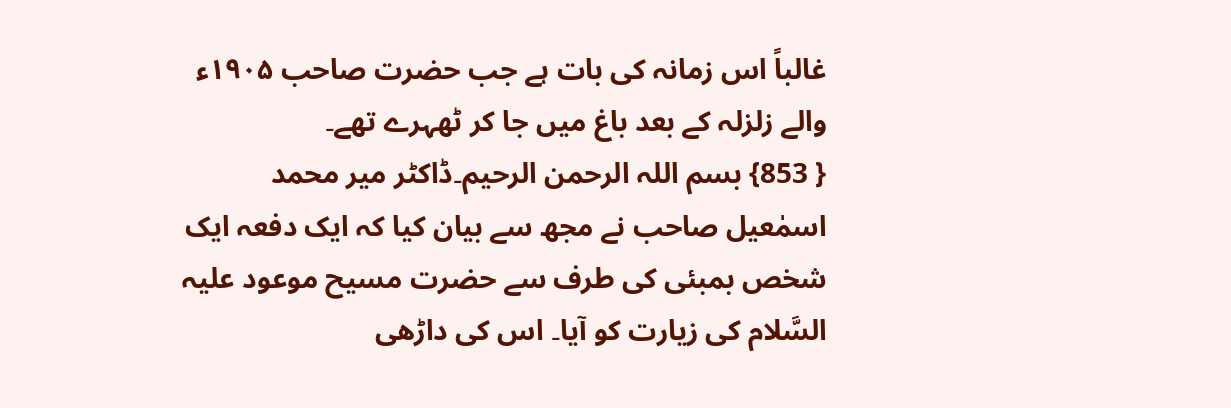غالباً اس زمانہ کی بات ہے جب حضرت صاحب ۱۹۰۵ء والے زلزلہ کے بعد باغ میں جا کر ٹھہرے تھے۔
{ 853} بسم اللہ الرحمن الرحیم۔ڈاکٹر میر محمد اسمٰعیل صاحب نے مجھ سے بیان کیا کہ ایک دفعہ ایک شخص بمبئی کی طرف سے حضرت مسیح موعود علیہ السَّلام کی زیارت کو آیا۔ اس کی داڑھی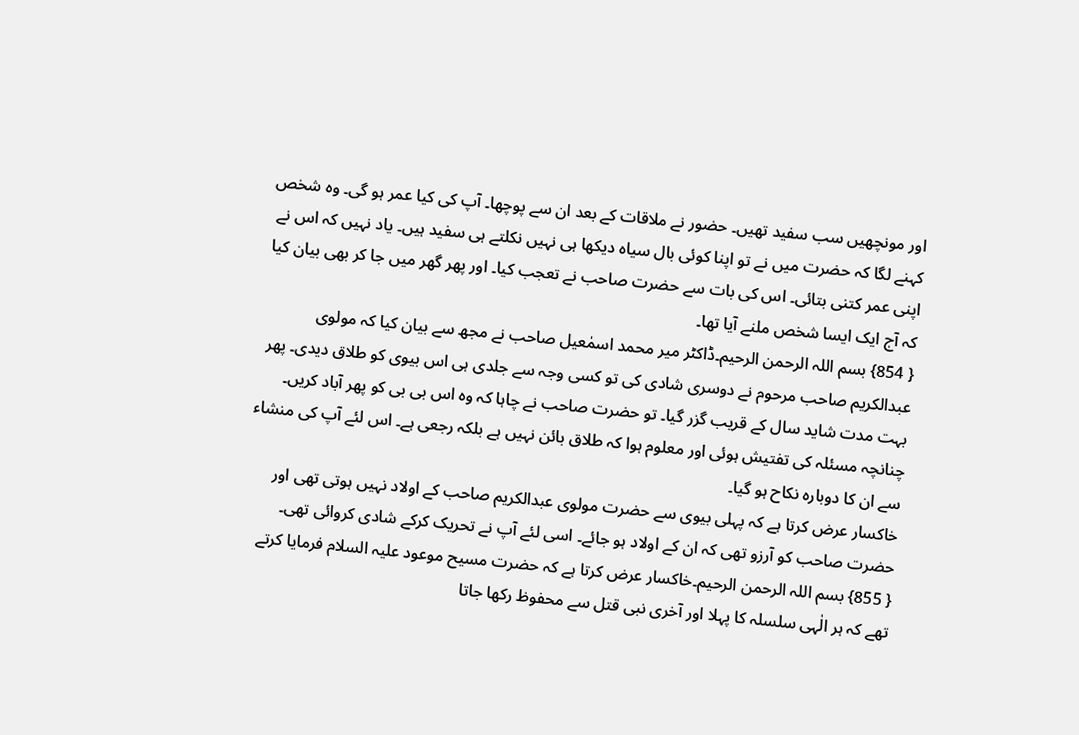اور مونچھیں سب سفید تھیں۔ حضور نے ملاقات کے بعد ان سے پوچھا۔ آپ کی کیا عمر ہو گی۔ وہ شخص کہنے لگا کہ حضرت میں نے تو اپنا کوئی بال سیاہ دیکھا ہی نہیں نکلتے ہی سفید ہیں۔ یاد نہیں کہ اس نے اپنی عمر کتنی بتائی۔ اس کی بات سے حضرت صاحب نے تعجب کیا۔ اور پھر گھر میں جا کر بھی بیان کیا کہ آج ایک ایسا شخص ملنے آیا تھا۔
{ 854} بسم اللہ الرحمن الرحیم۔ڈاکٹر میر محمد اسمٰعیل صاحب نے مجھ سے بیان کیا کہ مولوی عبدالکریم صاحب مرحوم نے دوسری شادی کی تو کسی وجہ سے جلدی ہی اس بیوی کو طلاق دیدی۔ پھر بہت مدت شاید سال کے قریب گزر گیا۔ تو حضرت صاحب نے چاہا کہ وہ اس بی بی کو پھر آباد کریں۔ چنانچہ مسئلہ کی تفتیش ہوئی اور معلوم ہوا کہ طلاق بائن نہیں ہے بلکہ رجعی ہے۔ اس لئے آپ کی منشاء سے ان کا دوبارہ نکاح ہو گیا۔
خاکسار عرض کرتا ہے کہ پہلی بیوی سے حضرت مولوی عبدالکریم صاحب کے اولاد نہیں ہوتی تھی اور حضرت صاحب کو آرزو تھی کہ ان کے اولاد ہو جائے۔ اسی لئے آپ نے تحریک کرکے شادی کروائی تھی۔
{ 855} بسم اللہ الرحمن الرحیم۔خاکسار عرض کرتا ہے کہ حضرت مسیح موعود علیہ السلام فرمایا کرتے تھے کہ ہر الٰہی سلسلہ کا پہلا اور آخری نبی قتل سے محفوظ رکھا جاتا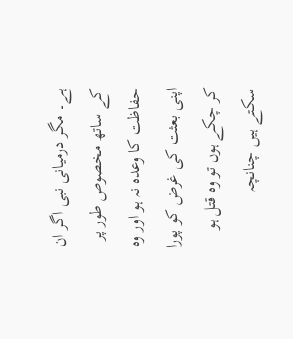ہے۔ مگر درمیانی نبی اگر ان کے ساتھ مخصوص طور پر حفاظت کا وعدہ نہ ہو اور وہ اپنی بعثت کی غرض کو پورا کر چکے ہوں تو وہ قتل ہو سکتے ہیں چنانچہ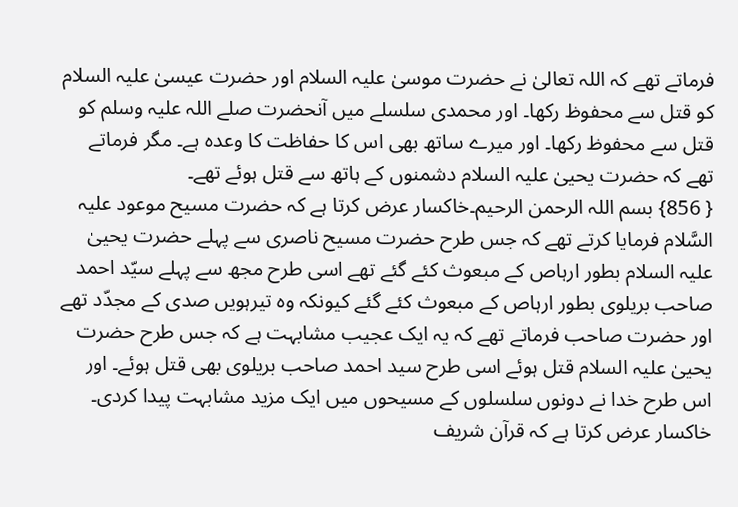فرماتے تھے کہ اللہ تعالیٰ نے حضرت موسیٰ علیہ السلام اور حضرت عیسیٰ علیہ السلام کو قتل سے محفوظ رکھا۔ اور محمدی سلسلے میں آنحضرت صلے اللہ علیہ وسلم کو قتل سے محفوظ رکھا۔ اور میرے ساتھ بھی اس کا حفاظت کا وعدہ ہے۔ مگر فرماتے تھے کہ حضرت یحییٰ علیہ السلام دشمنوں کے ہاتھ سے قتل ہوئے تھے۔
{ 856} بسم اللہ الرحمن الرحیم۔خاکسار عرض کرتا ہے کہ حضرت مسیح موعود علیہ السَّلام فرمایا کرتے تھے کہ جس طرح حضرت مسیح ناصری سے پہلے حضرت یحییٰ علیہ السلام بطور ارہاص کے مبعوث کئے گئے تھے اسی طرح مجھ سے پہلے سیّد احمد صاحب بریلوی بطور ارہاص کے مبعوث کئے گئے کیونکہ وہ تیرہویں صدی کے مجدّد تھے اور حضرت صاحب فرماتے تھے کہ یہ ایک عجیب مشابہت ہے کہ جس طرح حضرت یحییٰ علیہ السلام قتل ہوئے اسی طرح سید احمد صاحب بریلوی بھی قتل ہوئے۔ اور اس طرح خدا نے دونوں سلسلوں کے مسیحوں میں ایک مزید مشابہت پیدا کردی۔
خاکسار عرض کرتا ہے کہ قرآن شریف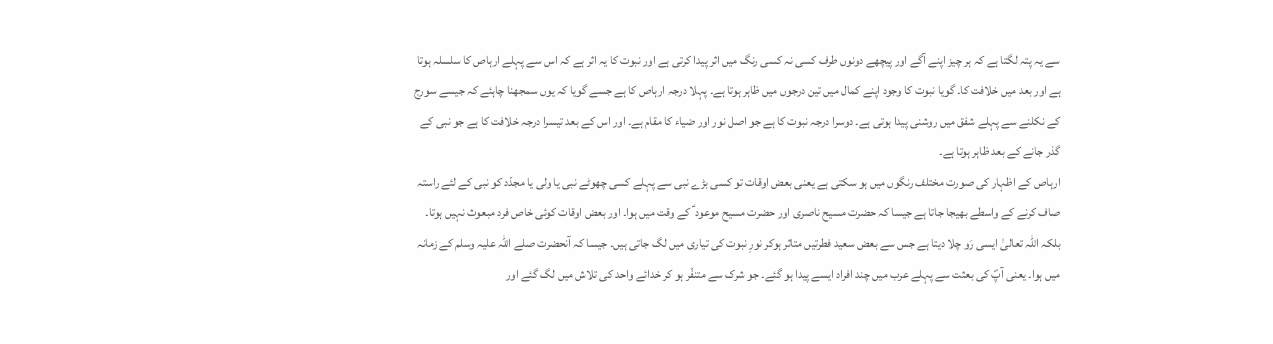سے یہ پتہ لگتا ہے کہ ہر چیز اپنے آگے اور پیچھے دونوں طرف کسی نہ کسی رنگ میں اثر پیدا کرتی ہے اور نبوت کا یہ اثر ہے کہ اس سے پہلے ارہاص کا سلسلہ ہوتا ہے اور بعد میں خلافت کا۔ گویا نبوت کا وجود اپنے کمال میں تین درجوں میں ظاہر ہوتا ہے۔ پہلا درجہ ارہاص کا ہے جسے گویا کہ یوں سمجھنا چاہئے کہ جیسے سورج کے نکلنے سے پہلے شفق میں روشنی پیدا ہوتی ہے۔ دوسرا درجہ نبوت کا ہے جو اصل نور اور ضیاء کا مقام ہے۔ اور اس کے بعد تیسرا درجہ خلافت کا ہے جو نبی کے گذر جانے کے بعد ظاہر ہوتا ہے۔
ارہاص کے اظہار کی صورت مختلف رنگوں میں ہو سکتی ہے یعنی بعض اوقات تو کسی بڑے نبی سے پہلے کسی چھوٹے نبی یا ولی یا مجدّد کو نبی کے لئے راستہ صاف کرنے کے واسطے بھیجا جاتا ہے جیسا کہ حضرت مسیح ناصری اور حضرت مسیح موعود ؑ کے وقت میں ہوا۔ اور بعض اوقات کوئی خاص فرد مبعوث نہیں ہوتا۔ بلکہ اللہ تعالیٰ ایسی رَو چلا دیتا ہے جس سے بعض سعید فطرتیں متاثر ہوکر نورِ نبوت کی تیاری میں لگ جاتی ہیں۔ جیسا کہ آنحضرت صلے اللہ علیہ وسلم کے زمانہ میں ہوا۔ یعنی آپؐ کی بعثت سے پہلے عرب میں چند افراد ایسے پیدا ہو گئے۔ جو شرک سے متنفّر ہو کر خدائے واحد کی تلاش میں لگ گئے اور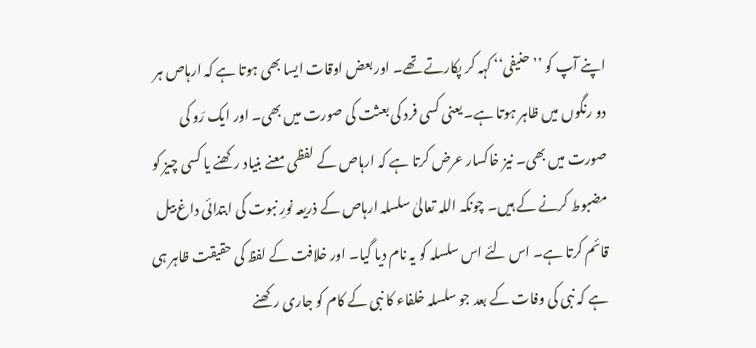اپنے آپ کو ’’حنیفی‘‘ کہہ کر پکارتے تھے۔ اور بعض اوقات ایسا بھی ہوتا ہے کہ ارہاص ہر دو رنگوں میں ظاہر ہوتا ہے۔ یعنی کسی فرد کی بعثت کی صورت میں بھی۔ اور ایک رَو کی صورت میں بھی۔ نیز خاکسار عرض کرتا ہے کہ ارہاص کے لفظی معنے بنیاد رکھنے یا کسی چیز کو مضبوط کرنے کے ہیں۔ چونکہ اللہ تعالیٰ سلسلہ ارہاص کے ذریعہ نورِ نبوت کی ابتدائی داغ بیل قائم کرتا ہے۔ اس لئے اس سلسلہ کو یہ نام دیا گیا۔ اور خلافت کے لفظ کی حقیقت ظاہر ہی ہے کہ نبی کی وفات کے بعد جو سلسلہ خلفاء کا نبی کے کام کو جاری رکھنے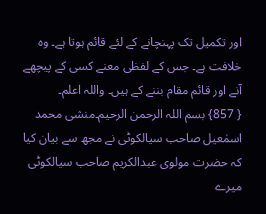اور تکمیل تک پہنچانے کے لئے قائم ہوتا ہے۔ وہ خلافت ہے۔ جس کے لفظی معنے کسی کے پیچھے آنے اور قائم مقام بننے کے ہیں۔ واللہ اعلم۔
{ 857} بسم اللہ الرحمن الرحیم۔منشی محمد اسمٰعیل صاحب سیالکوٹی نے مجھ سے بیان کیا کہ حضرت مولوی عبدالکریم صاحب سیالکوٹی میرے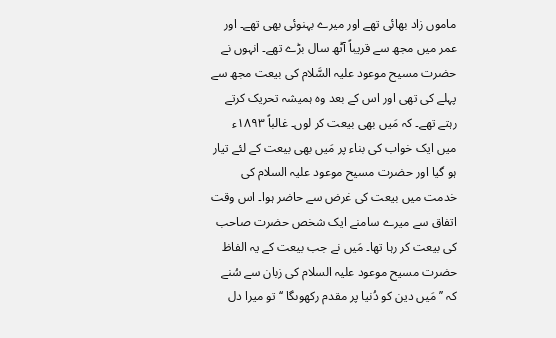ماموں زاد بھائی تھے اور میرے بہنوئی بھی تھے۔ اور عمر میں مجھ سے قریباً آٹھ سال بڑے تھے۔ انہوں نے حضرت مسیح موعود علیہ السَّلام کی بیعت مجھ سے پہلے کی تھی اور اس کے بعد وہ ہمیشہ تحریک کرتے رہتے تھے۔ کہ مَیں بھی بیعت کر لوں۔ غالباً ۱۸۹۳ء میں ایک خواب کی بناء پر مَیں بھی بیعت کے لئے تیار ہو گیا اور حضرت مسیح موعود علیہ السلام کی خدمت میں بیعت کی غرض سے حاضر ہوا۔ اس وقت اتفاق سے میرے سامنے ایک شخص حضرت صاحب کی بیعت کر رہا تھا۔ مَیں نے جب بیعت کے یہ الفاظ حضرت مسیح موعود علیہ السلام کی زبان سے سُنے کہ ’’ مَیں دین کو دُنیا پر مقدم رکھوںگا ‘‘ تو میرا دل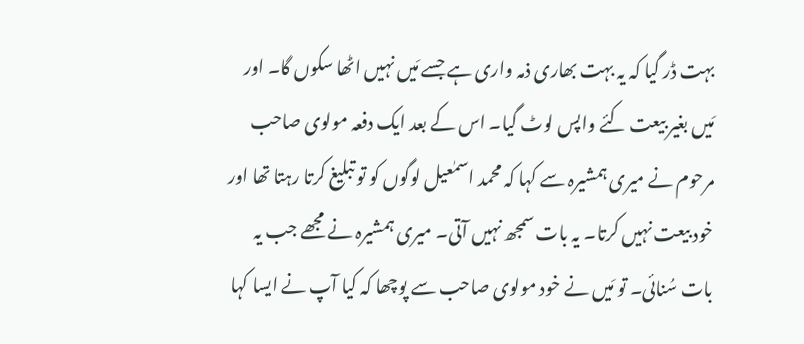بہت ڈر گیا کہ یہ بہت بھاری ذمہ واری ہے جسے مَیں نہیں اٹھا سکوں گا۔ اور مَیں بغیر بیعت کئے واپس لوٹ گیا۔ اس کے بعد ایک دفعہ مولوی صاحب مرحوم نے میری ہمشیرہ سے کہا کہ محمد اسمٰعیل لوگوں کو تو تبلیغ کرتا رہتا تھا اور خود بیعت نہیں کرتا۔ یہ بات سمجھ نہیں آتی۔ میری ہمشیرہ نے مجھے جب یہ بات سُنائی۔ تو مَیں نے خود مولوی صاحب سے پوچھا کہ کیا آپ نے ایسا کہا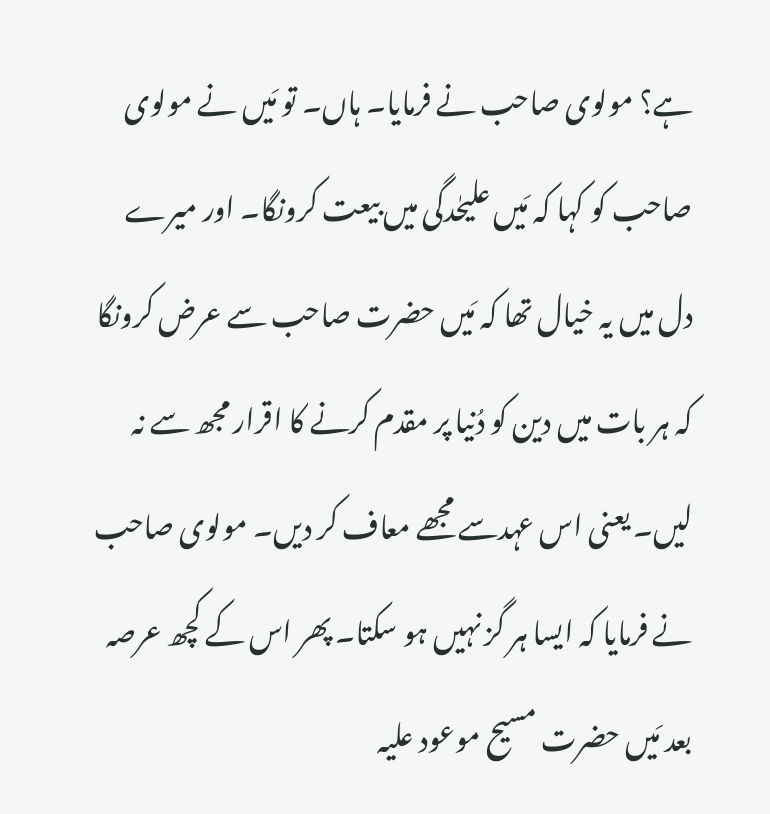ہے؟ مولوی صاحب نے فرمایا۔ ہاں۔ تو مَیں نے مولوی صاحب کو کہا کہ مَیں علیحٰدگی میں بیعت کرونگا۔ اور میرے دل میں یہ خیال تھا کہ مَیں حضرت صاحب سے عرض کرونگا کہ ہر بات میں دین کو دُنیا پر مقدم کرنے کا اقرار مجھ سے نہ لیں۔ یعنی اس عہدسے مجھے معاف کر دیں۔ مولوی صاحب نے فرمایا کہ ایسا ہر گز نہیں ہو سکتا۔ پھر اس کے کچھ عرصہ بعد مَیں حضرت مسیح موعود علیہ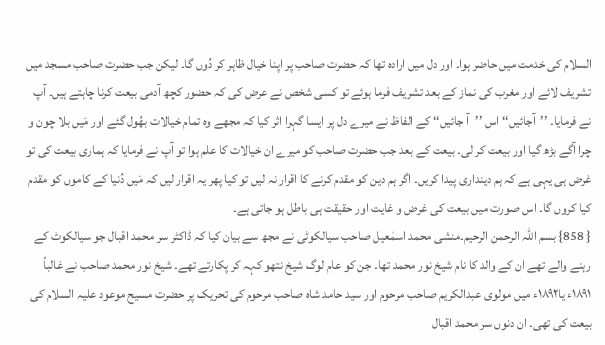السلام کی خدمت میں حاضر ہوا۔ اور دل میں ارادہ تھا کہ حضرت صاحب پر اپنا خیال ظاہر کر دُوں گا۔ لیکن جب حضرت صاحب مسجد میں تشریف لائے اور مغرب کی نماز کے بعد تشریف فرما ہوئے تو کسی شخص نے عرض کی کہ حضور کچھ آدمی بیعت کرنا چاہتے ہیں۔ آپ نے فرمایا۔ ’’آجائیں‘‘ اس ’’آ جائیں‘‘ کے الفاظ نے میرے دل پر ایسا گہرا اثر کیا کہ مجھے وہ تمام خیالات بھُول گئے اور مَیں بلا چون و چرا آگے بڑھ گیا اور بیعت کر لی۔ بیعت کے بعد جب حضرت صاحب کو میرے ان خیالات کا علم ہوا تو آپ نے فرمایا کہ ہماری بیعت کی تو غرض ہی یہی ہے کہ ہم دینداری پیدا کریں۔ اگر ہم دین کو مقدم کرنے کا اقرار نہ لیں تو کیا پھر یہ اقرار لیں کہ مَیں دُنیا کے کاموں کو مقدم کیا کروں گا۔ اس صورت میں بیعت کی غرض و غایت اور حقیقت ہی باطل ہو جاتی ہے۔
{ 858} بسم اللہ الرحمن الرحیم۔منشی محمد اسمٰعیل صاحب سیالکوٹی نے مجھ سے بیان کیا کہ ڈاکٹر سر محمد اقبال جو سیالکوٹ کے رہنے والے تھے ان کے والد کا نام شیخ نور محمد تھا۔ جن کو عام لوگ شیخ نتھو کہہ کر پکارتے تھے۔ شیخ نور محمد صاحب نے غالباً ۱۸۹۱ء یا۱۸۹۲ء میں مولوی عبدالکریم صاحب مرحوم اور سید حامد شاہ صاحب مرحوم کی تحریک پر حضرت مسیح موعود علیہ السلام کی بیعت کی تھی۔ ان دنوں سر محمد اقبال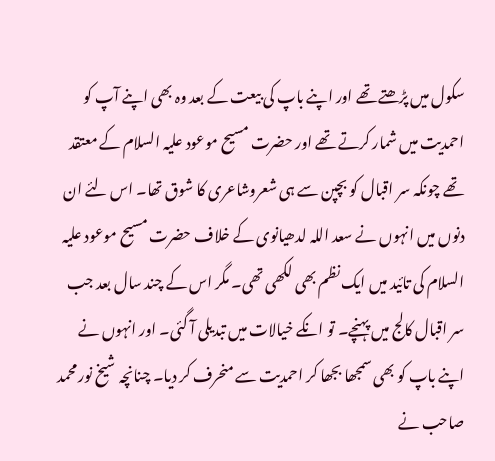سکول میں پڑھتے تھے اور اپنے باپ کی بیعت کے بعد وہ بھی اپنے آپ کو احمدیت میں شمار کرتے تھے اور حضرت مسیح موعود علیہ السلام کے معتقد تھے چونکہ سر اقبال کو بچپن سے ہی شعروشاعری کا شوق تھا۔ اس لئے ان دنوں میں انہوں نے سعد اللہ لدھیانوی کے خلاف حضرت مسیح موعود علیہ السلام کی تائید میں ایک نظم بھی لکھی تھی۔ مگر اس کے چند سال بعد جب سر اقبال کالج میں پہنچے۔ تو انکے خیالات میں تبدیلی آ گئی۔ اور انہوں نے اپنے باپ کو بھی سمجھا بجھا کر احمدیت سے منحرف کر دیا۔ چنانچہ شیخ نور محمد صاحب نے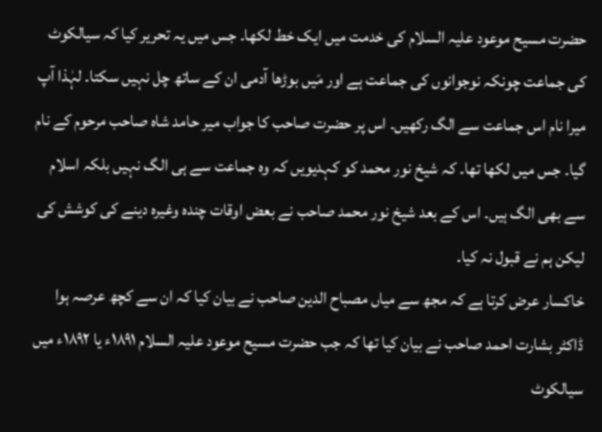حضرت مسیح موعود علیہ السلام کی خدمت میں ایک خط لکھا۔ جس میں یہ تحریر کیا کہ سیالکوٹ کی جماعت چونکہ نوجوانوں کی جماعت ہے اور مَیں بوڑھا آدمی ان کے ساتھ چل نہیں سکتا۔ لہٰذا آپ میرا نام اس جماعت سے الگ رکھیں۔ اس پر حضرت صاحب کا جواب میر حامد شاہ صاحب مرحوم کے نام گیا۔ جس میں لکھا تھا۔ کہ شیخ نور محمد کو کہدیویں کہ وہ جماعت سے ہی الگ نہیں بلکہ اسلام سے بھی الگ ہیں۔ اس کے بعد شیخ نور محمد صاحب نے بعض اوقات چندہ وغیرہ دینے کی کوشش کی لیکن ہم نے قبول نہ کیا۔
خاکسار عرض کرتا ہے کہ مجھ سے میاں مصباح الدین صاحب نے بیان کیا کہ ان سے کچھ عرصہ ہوا ڈاکٹر بشارت احمد صاحب نے بیان کیا تھا کہ جب حضرت مسیح موعود علیہ السلام ۱۸۹۱ء یا ۱۸۹۲ء میں سیالکوٹ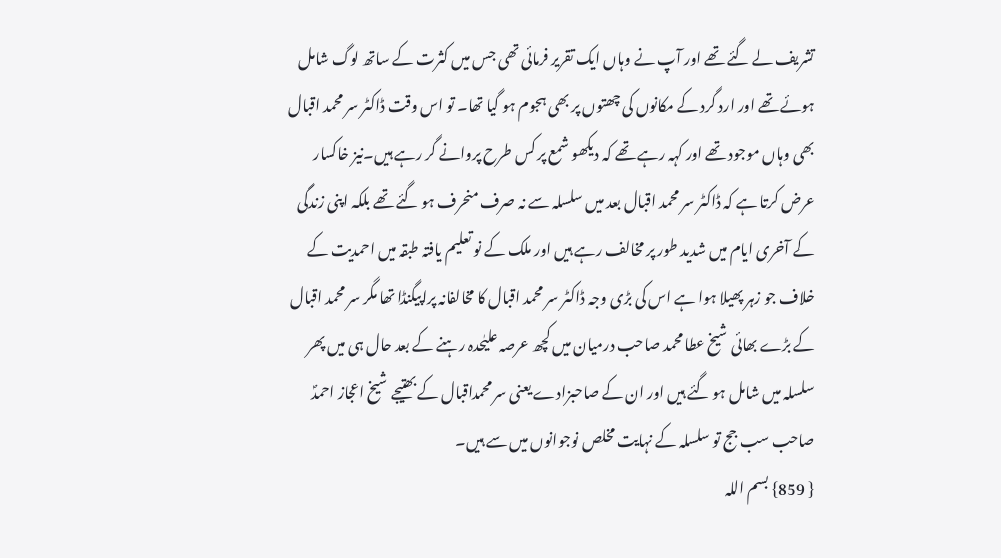تشریف لے گئے تھے اور آپ نے وہاں ایک تقریر فرمائی تھی جس میں کثرت کے ساتھ لوگ شامل ہوئے تھے اور ارد گرد کے مکانوں کی چھتوں پر بھی ہجوم ہو گیا تھا۔ تو اس وقت ڈاکٹر سر محمد اقبال بھی وہاں موجود تھے اور کہہ رہے تھے کہ دیکھو شمع پر کس طرح پروانے گر رہے ہیں۔نیز خاکسار عرض کرتا ہے کہ ڈاکٹر سر محمد اقبال بعد میں سلسلہ سے نہ صرف منحرف ہو گئے تھے بلکہ اپنی زندگی کے آخری ایام میں شدید طور پر مخالف رہے ہیں اور ملک کے نو تعلیم یافتہ طبقہ میں احمدیت کے خلاف جو زہر پھیلا ہوا ہے اس کی بڑی وجہ ڈاکٹر سر محمد اقبال کا مخالفانہ پراپیگنڈا تھا مگر سر محمد اقبال کے بڑے بھائی شیخ عطا محمد صاحب درمیان میں کچھ عرصہ علیٰحدہ رہنے کے بعد حال ہی میں پھر سلسلہ میں شامل ہو گئے ہیں اور ان کے صاحبزادے یعنی سر محمداقبال کے بھتیجے شیخ اعجاز احمدؐ صاحب سب جج تو سلسلہ کے نہایت مخلص نوجوانوں میں سے ہیں۔
{ 859} بسم اللہ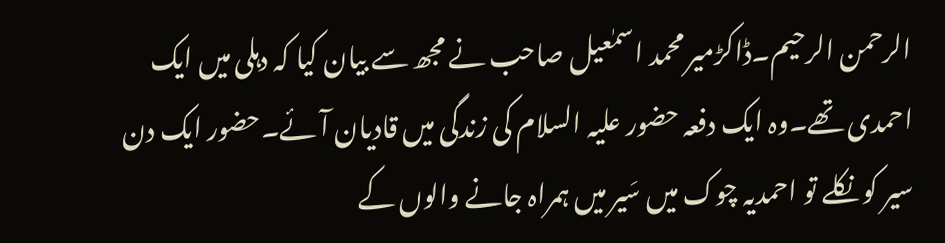الرحمن الرحیم۔ڈاکڑمیر محمد اسمٰعیل صاحب نے مجھ سے بیان کیا کہ دہلی میں ایک احمدی تھے۔وہ ایک دفعہ حضور علیہ السلام کی زندگی میں قادیان آئے۔حضور ایک دن سیر کو نکلے تو احمدیہ چوک میں سَیر میں ہمراہ جانے والوں کے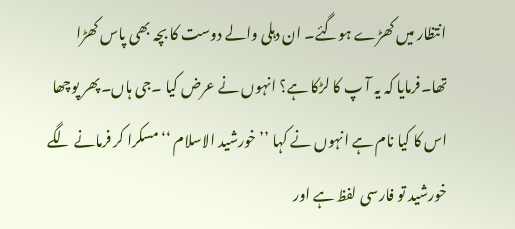انتظار میں کھڑے ہوگئے۔ ان دہلی والے دوست کا بچہ بھی پاس کھڑا تھا۔فرمایا کہ یہ آ پ کا لڑکا ہے؟ انہوں نے عرض کیا ۔جی ہاں۔پھر پوچھا اس کا کیا نام ہے انہوں نے کہا ’’خورشید الاسلام ‘‘مسکرا کر فرمانے لگے خورشید تو فارسی لفظ ہے اور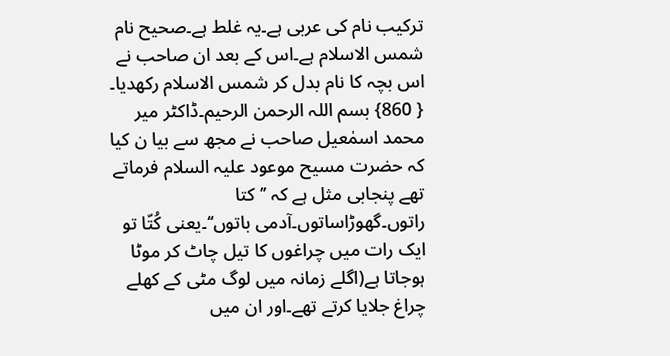ترکیب نام کی عربی ہے۔یہ غلط ہے۔صحیح نام شمس الاسلام ہے۔اس کے بعد ان صاحب نے اس بچہ کا نام بدل کر شمس الاسلام رکھدیا۔
{ 860} بسم اللہ الرحمن الرحیم۔ڈاکٹر میر محمد اسمٰعیل صاحب نے مجھ سے بیا ن کیا کہ حضرت مسیح موعود علیہ السلام فرماتے تھے پنجابی مثل ہے کہ ’’کتا راتوں۔گھوڑاساتوں۔آدمی باتوں‘‘۔یعنی کُتّا تو ایک رات میں چراغوں کا تیل چاٹ کر موٹا ہوجاتا ہے(اگلے زمانہ میں لوگ مٹی کے کھلے چراغ جلایا کرتے تھے۔اور ان میں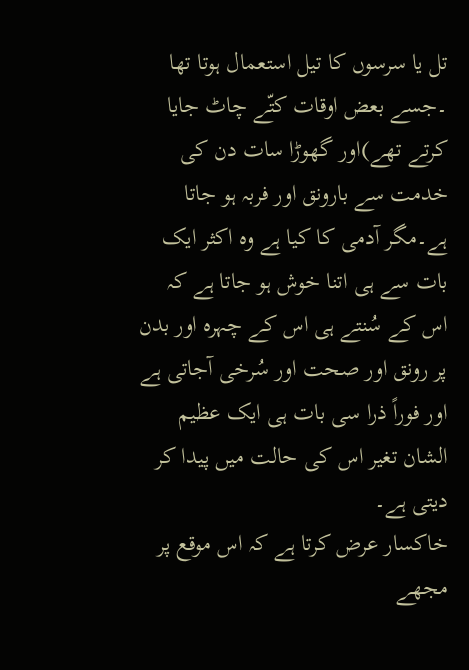تل یا سرسوں کا تیل استعمال ہوتا تھا ۔جسے بعض اوقات کتّے چاٹ جایا کرتے تھے)اور گھوڑا سات دن کی خدمت سے بارونق اور فربہ ہو جاتا ہے۔مگر آدمی کا کیا ہے وہ اکثر ایک بات سے ہی اتنا خوش ہو جاتا ہے کہ اس کے سُنتے ہی اس کے چہرہ اور بدن پر رونق اور صحت اور سُرخی آجاتی ہے اور فوراً ذرا سی بات ہی ایک عظیم الشان تغیر اس کی حالت میں پیدا کر دیتی ہے۔
خاکسار عرض کرتا ہے کہ اس موقع پر مجھے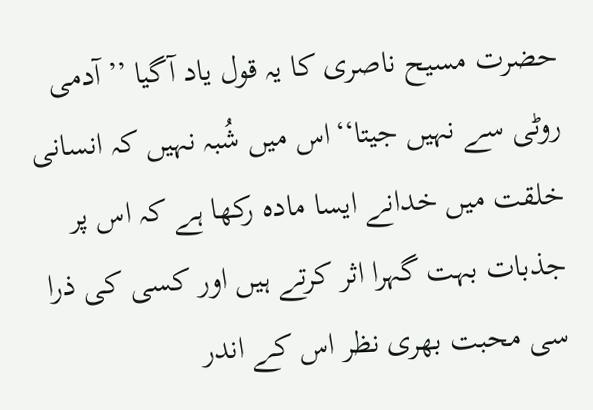حضرت مسیح ناصری کا یہ قول یاد آگیا ’’آدمی روٹی سے نہیں جیتا‘‘اس میں شُبہ نہیں کہ انسانی خلقت میں خدانے ایسا مادہ رکھا ہے کہ اس پر جذبات بہت گہرا اثر کرتے ہیں اور کسی کی ذرا سی محبت بھری نظر اس کے اندر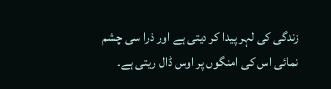زندگی کی لہر پیدا کر دیتی ہے اور ذرا سی چشم نمائی اس کی امنگوں پر اوس ڈال ریتی ہے۔